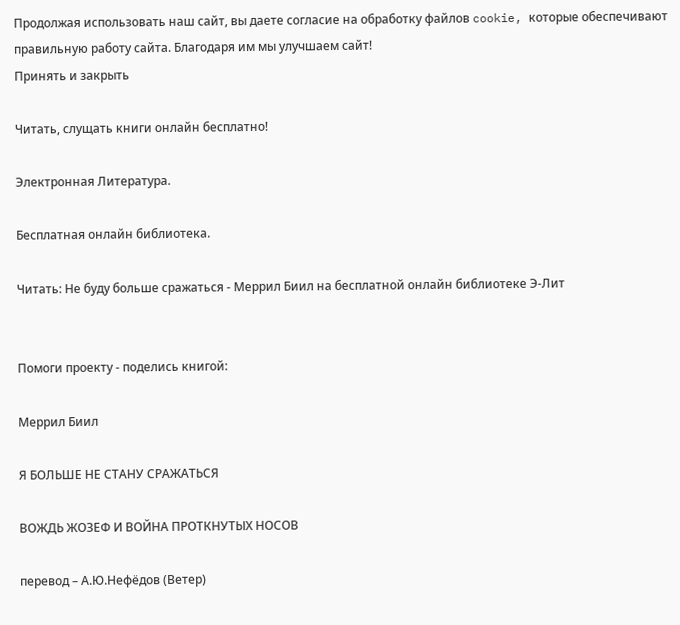Продолжая использовать наш сайт, вы даете согласие на обработку файлов cookie, которые обеспечивают правильную работу сайта. Благодаря им мы улучшаем сайт!
Принять и закрыть

Читать, слущать книги онлайн бесплатно!

Электронная Литература.

Бесплатная онлайн библиотека.

Читать: Не буду больше сражаться - Меррил Биил на бесплатной онлайн библиотеке Э-Лит


Помоги проекту - поделись книгой:

Меррил Биил

Я БОЛЬШЕ НЕ СТАНУ СРАЖАТЬСЯ

ВОЖДЬ ЖОЗЕФ И ВОЙНА ПРОТКНУТЫХ НОСОВ

перевод – А.Ю.Нефёдов (Ветер)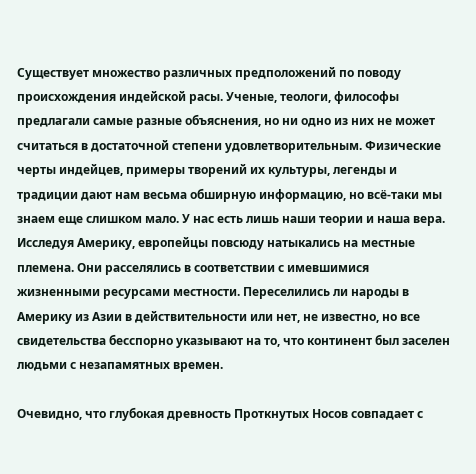Существует множество различных предположений по поводу происхождения индейской расы. Ученые, теологи, философы предлагали самые разные объяснения, но ни одно из них не может считаться в достаточной степени удовлетворительным. Физические черты индейцев, примеры творений их культуры, легенды и традиции дают нам весьма обширную информацию, но всё-таки мы знаем еще слишком мало. У нас есть лишь наши теории и наша вера. Исследуя Америку, европейцы повсюду натыкались на местные племена. Они расселялись в соответствии с имевшимися жизненными ресурсами местности. Переселились ли народы в Америку из Азии в действительности или нет, не известно, но все свидетельства бесспорно указывают на то, что континент был заселен людьми с незапамятных времен.

Очевидно, что глубокая древность Проткнутых Носов совпадает с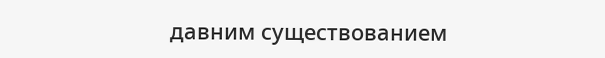давним существованием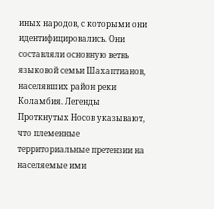иных народов, с которыми они идентифицировались. Они составляли основную ветвь языковой семьи Шахаптианов, населявших район реки Коламбия. Легенды Проткнутых Носов указывают, что племенные территориальные претензии на населяемые ими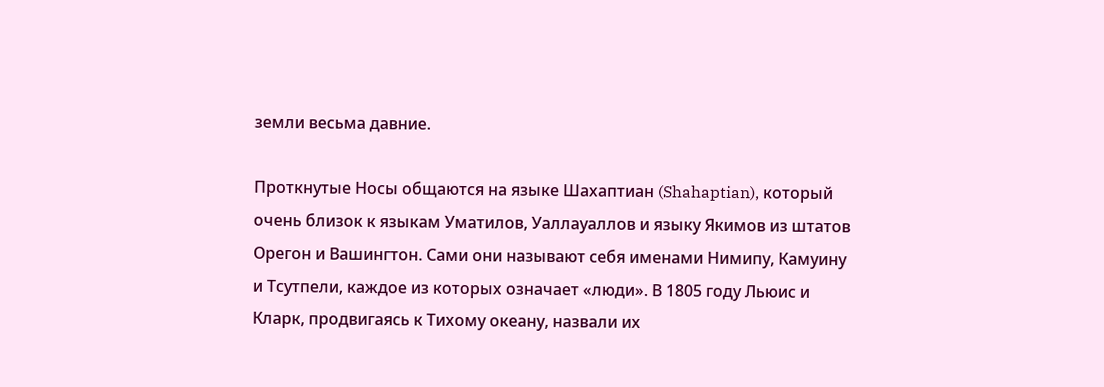земли весьма давние.

Проткнутые Носы общаются на языке Шахаптиан (Shahaptian), который очень близок к языкам Уматилов, Уаллауаллов и языку Якимов из штатов Орегон и Вашингтон. Сами они называют себя именами Нимипу, Камуину и Тсутпели, каждое из которых означает «люди». В 1805 году Льюис и Кларк, продвигаясь к Тихому океану, назвали их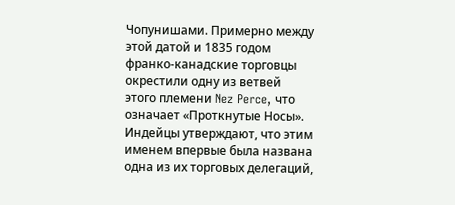Чопунишами. Примерно между этой датой и 1835 годом франко-канадские торговцы окрестили одну из ветвей этого племени Nez Perce, что означает «Проткнутые Носы». Индейцы утверждают, что этим именем впервые была названа одна из их торговых делегаций,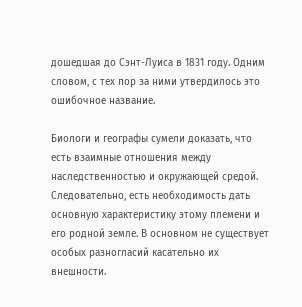дошедшая до Сэнт-Луиса в 1831 году. Одним словом, с тех пор за ними утвердилось это ошибочное название.

Биологи и географы сумели доказать, что есть взаимные отношения между наследственностью и окружающей средой. Следовательно, есть необходимость дать основную характеристику этому племени и его родной земле. В основном не существует особых разногласий касательно их внешности.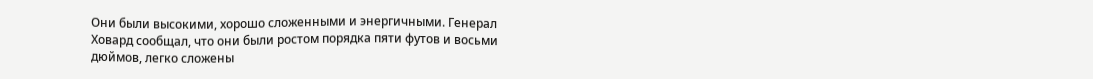Они были высокими, хорошо сложенными и энергичными. Генерал Ховард сообщал, что они были ростом порядка пяти футов и восьми дюймов, легко сложены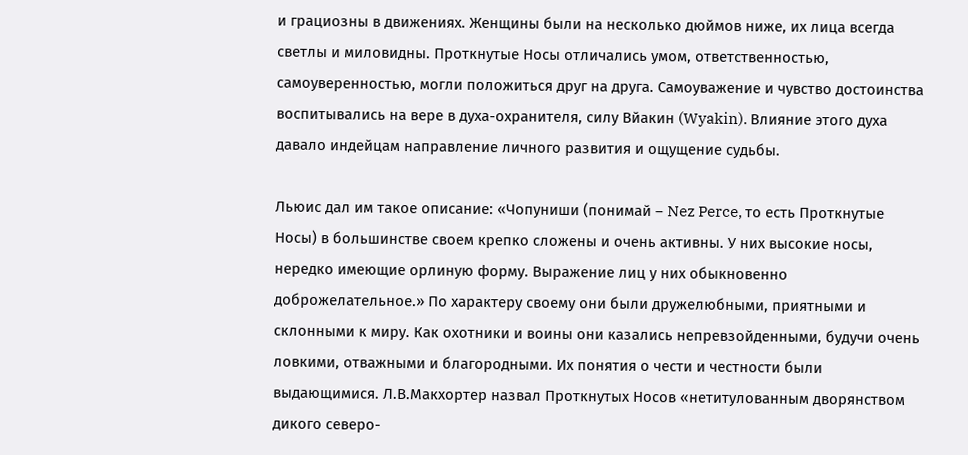и грациозны в движениях. Женщины были на несколько дюймов ниже, их лица всегда светлы и миловидны. Проткнутые Носы отличались умом, ответственностью, самоуверенностью, могли положиться друг на друга. Самоуважение и чувство достоинства воспитывались на вере в духа-охранителя, силу Вйакин (Wyakin). Влияние этого духа давало индейцам направление личного развития и ощущение судьбы.

Льюис дал им такое описание: «Чопуниши (понимай – Nez Perce, то есть Проткнутые Носы) в большинстве своем крепко сложены и очень активны. У них высокие носы, нередко имеющие орлиную форму. Выражение лиц у них обыкновенно доброжелательное.» По характеру своему они были дружелюбными, приятными и склонными к миру. Как охотники и воины они казались непревзойденными, будучи очень ловкими, отважными и благородными. Их понятия о чести и честности были выдающимися. Л.В.Макхортер назвал Проткнутых Носов «нетитулованным дворянством дикого северо-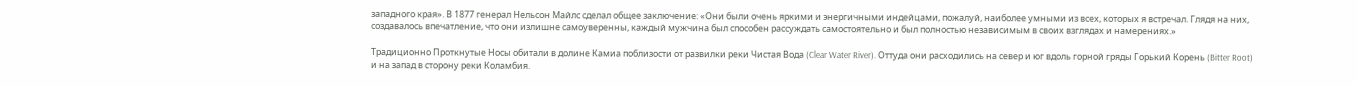западного края». В 1877 генерал Нельсон Майлс сделал общее заключение: «Они были очень яркими и энергичными индейцами, пожалуй, наиболее умными из всех, которых я встречал. Глядя на них, создавалось впечатление, что они излишне самоуверенны, каждый мужчина был способен рассуждать самостоятельно и был полностью независимым в своих взглядах и намерениях.»

Традиционно Проткнутые Носы обитали в долине Камиа поблизости от развилки реки Чистая Вода (Clear Water River). Оттуда они расходились на север и юг вдоль горной гряды Горький Корень (Bitter Root) и на запад в сторону реки Коламбия.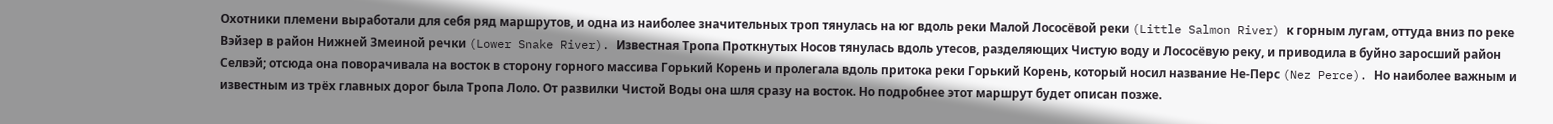Охотники племени выработали для себя ряд маршрутов, и одна из наиболее значительных троп тянулась на юг вдоль реки Малой Лососёвой реки (Little Salmon River) к горным лугам, оттуда вниз по реке Вэйзер в район Нижней Змеиной речки (Lower Snake River). Известная Тропа Проткнутых Носов тянулась вдоль утесов, разделяющих Чистую воду и Лососёвую реку, и приводила в буйно заросший район Селвэй; отсюда она поворачивала на восток в сторону горного массива Горький Корень и пролегала вдоль притока реки Горький Корень, который носил название Не-Перс (Nez Perce). Но наиболее важным и известным из трёх главных дорог была Тропа Лоло. От развилки Чистой Воды она шля сразу на восток. Но подробнее этот маршрут будет описан позже.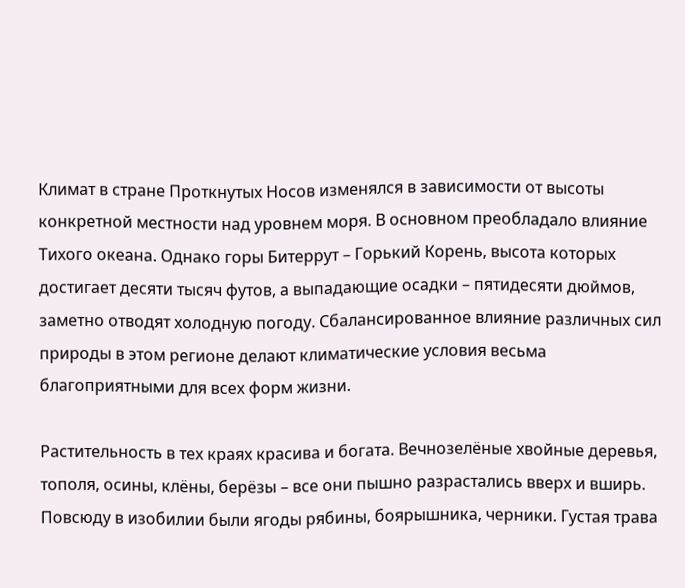Климат в стране Проткнутых Носов изменялся в зависимости от высоты конкретной местности над уровнем моря. В основном преобладало влияние Тихого океана. Однако горы Битеррут – Горький Корень, высота которых достигает десяти тысяч футов, а выпадающие осадки – пятидесяти дюймов, заметно отводят холодную погоду. Сбалансированное влияние различных сил природы в этом регионе делают климатические условия весьма благоприятными для всех форм жизни.

Растительность в тех краях красива и богата. Вечнозелёные хвойные деревья, тополя, осины, клёны, берёзы – все они пышно разрастались вверх и вширь. Повсюду в изобилии были ягоды рябины, боярышника, черники. Густая трава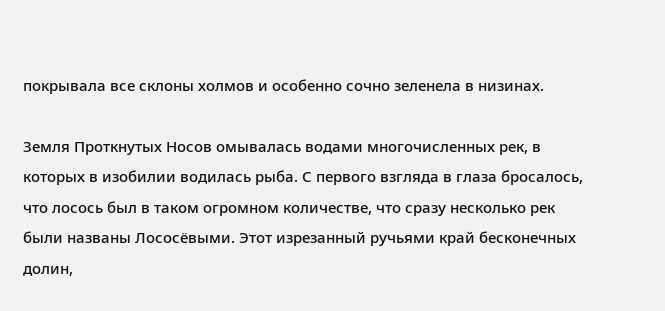покрывала все склоны холмов и особенно сочно зеленела в низинах.

Земля Проткнутых Носов омывалась водами многочисленных рек, в которых в изобилии водилась рыба. С первого взгляда в глаза бросалось, что лосось был в таком огромном количестве, что сразу несколько рек были названы Лососёвыми. Этот изрезанный ручьями край бесконечных долин,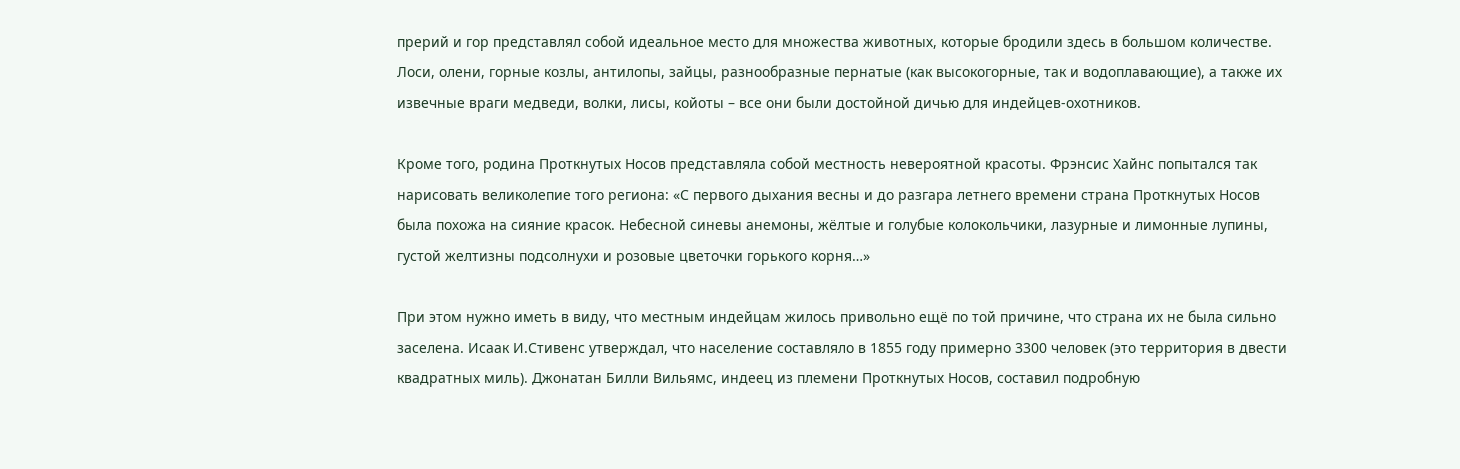прерий и гор представлял собой идеальное место для множества животных, которые бродили здесь в большом количестве. Лоси, олени, горные козлы, антилопы, зайцы, разнообразные пернатые (как высокогорные, так и водоплавающие), а также их извечные враги медведи, волки, лисы, койоты – все они были достойной дичью для индейцев-охотников.

Кроме того, родина Проткнутых Носов представляла собой местность невероятной красоты. Фрэнсис Хайнс попытался так нарисовать великолепие того региона: «С первого дыхания весны и до разгара летнего времени страна Проткнутых Носов была похожа на сияние красок. Небесной синевы анемоны, жёлтые и голубые колокольчики, лазурные и лимонные лупины, густой желтизны подсолнухи и розовые цветочки горького корня…»

При этом нужно иметь в виду, что местным индейцам жилось привольно ещё по той причине, что страна их не была сильно заселена. Исаак И.Стивенс утверждал, что население составляло в 1855 году примерно 3300 человек (это территория в двести квадратных миль). Джонатан Билли Вильямс, индеец из племени Проткнутых Носов, составил подробную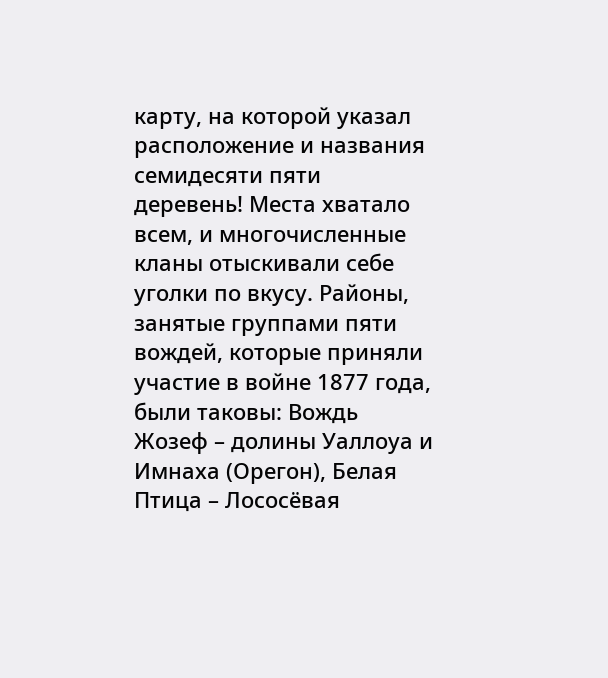карту, на которой указал расположение и названия семидесяти пяти деревень! Места хватало всем, и многочисленные кланы отыскивали себе уголки по вкусу. Районы, занятые группами пяти вождей, которые приняли участие в войне 1877 года, были таковы: Вождь Жозеф – долины Уаллоуа и Имнаха (Орегон), Белая Птица – Лососёвая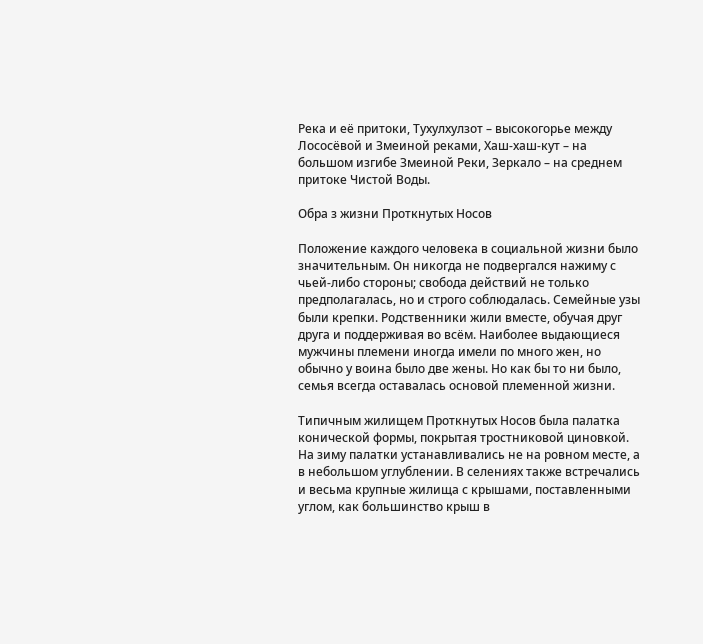Река и её притоки, Тухулхулзот – высокогорье между Лососёвой и Змеиной реками, Хаш-хаш-кут – на большом изгибе Змеиной Реки, Зеркало – на среднем притоке Чистой Воды.

Обра з жизни Проткнутых Носов

Положение каждого человека в социальной жизни было значительным. Он никогда не подвергался нажиму с чьей-либо стороны; свобода действий не только предполагалась, но и строго соблюдалась. Семейные узы были крепки. Родственники жили вместе, обучая друг друга и поддерживая во всём. Наиболее выдающиеся мужчины племени иногда имели по много жен, но обычно у воина было две жены. Но как бы то ни было, семья всегда оставалась основой племенной жизни.

Типичным жилищем Проткнутых Носов была палатка конической формы, покрытая тростниковой циновкой. На зиму палатки устанавливались не на ровном месте, а в небольшом углублении. В селениях также встречались и весьма крупные жилища с крышами, поставленными углом, как большинство крыш в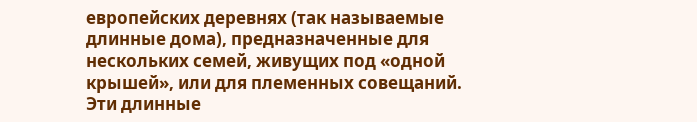европейских деревнях (так называемые длинные дома), предназначенные для нескольких семей, живущих под «одной крышей», или для племенных совещаний. Эти длинные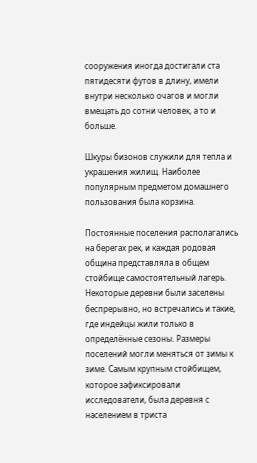сооружения иногда достигали ста пятидесяти футов в длину, имели внутри несколько очагов и могли вмещать до сотни человек, а то и больше.

Шкуры бизонов служили для тепла и украшения жилищ. Наиболее популярным предметом домашнего пользования была корзина.

Постоянные поселения располагались на берегах рек, и каждая родовая община представляла в общем стойбище самостоятельный лагерь. Некоторые деревни были заселены беспрерывно, но встречались и такие, где индейцы жили только в определённые сезоны. Размеры поселений могли меняться от зимы к зиме. Самым крупным стойбищем, которое зафиксировали исследователи, была деревня с населением в триста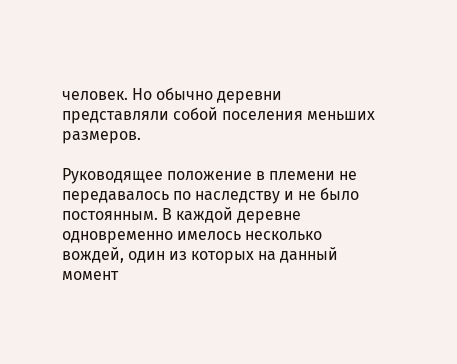человек. Но обычно деревни представляли собой поселения меньших размеров.

Руководящее положение в племени не передавалось по наследству и не было постоянным. В каждой деревне одновременно имелось несколько вождей, один из которых на данный момент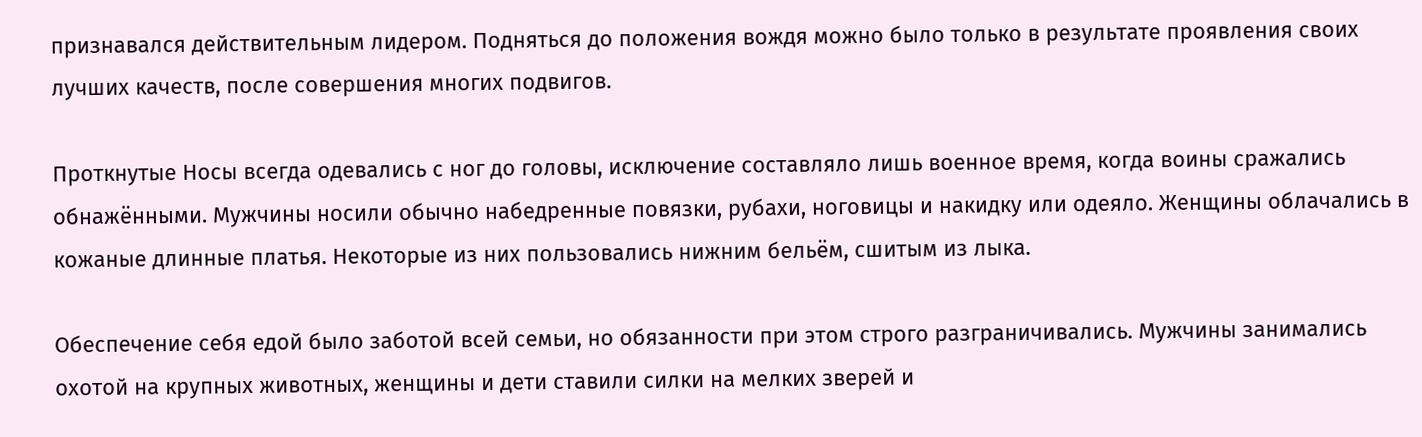признавался действительным лидером. Подняться до положения вождя можно было только в результате проявления своих лучших качеств, после совершения многих подвигов.

Проткнутые Носы всегда одевались с ног до головы, исключение составляло лишь военное время, когда воины сражались обнажёнными. Мужчины носили обычно набедренные повязки, рубахи, ноговицы и накидку или одеяло. Женщины облачались в кожаные длинные платья. Некоторые из них пользовались нижним бельём, сшитым из лыка.

Обеспечение себя едой было заботой всей семьи, но обязанности при этом строго разграничивались. Мужчины занимались охотой на крупных животных, женщины и дети ставили силки на мелких зверей и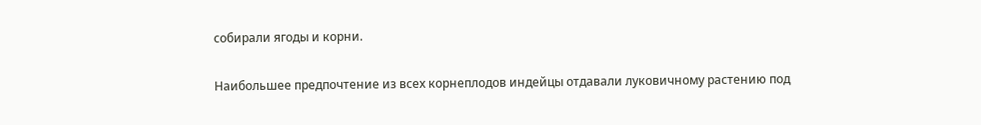собирали ягоды и корни.

Наибольшее предпочтение из всех корнеплодов индейцы отдавали луковичному растению под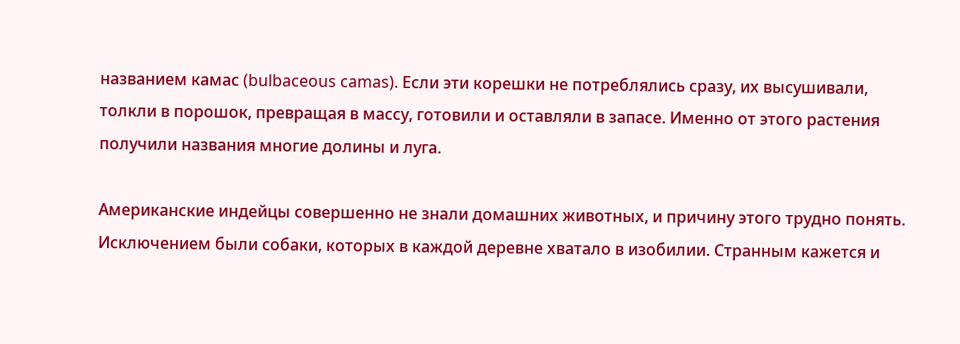названием камас (bulbaceous camas). Если эти корешки не потреблялись сразу, их высушивали, толкли в порошок, превращая в массу, готовили и оставляли в запасе. Именно от этого растения получили названия многие долины и луга.

Американские индейцы совершенно не знали домашних животных, и причину этого трудно понять. Исключением были собаки, которых в каждой деревне хватало в изобилии. Странным кажется и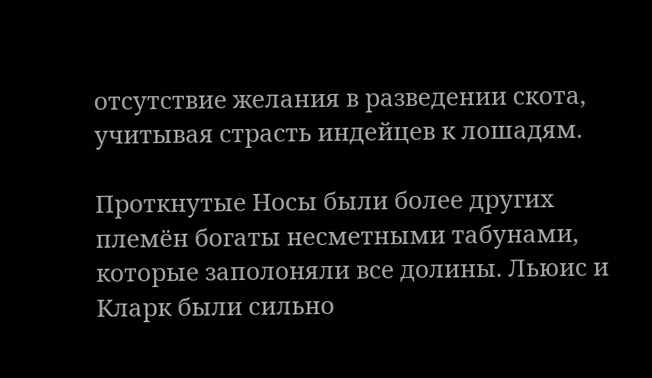отсутствие желания в разведении скота, учитывая страсть индейцев к лошадям.

Проткнутые Носы были более других племён богаты несметными табунами, которые заполоняли все долины. Льюис и Кларк были сильно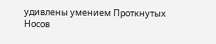удивлены умением Проткнутых Носов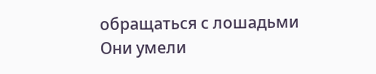обращаться с лошадьми Они умели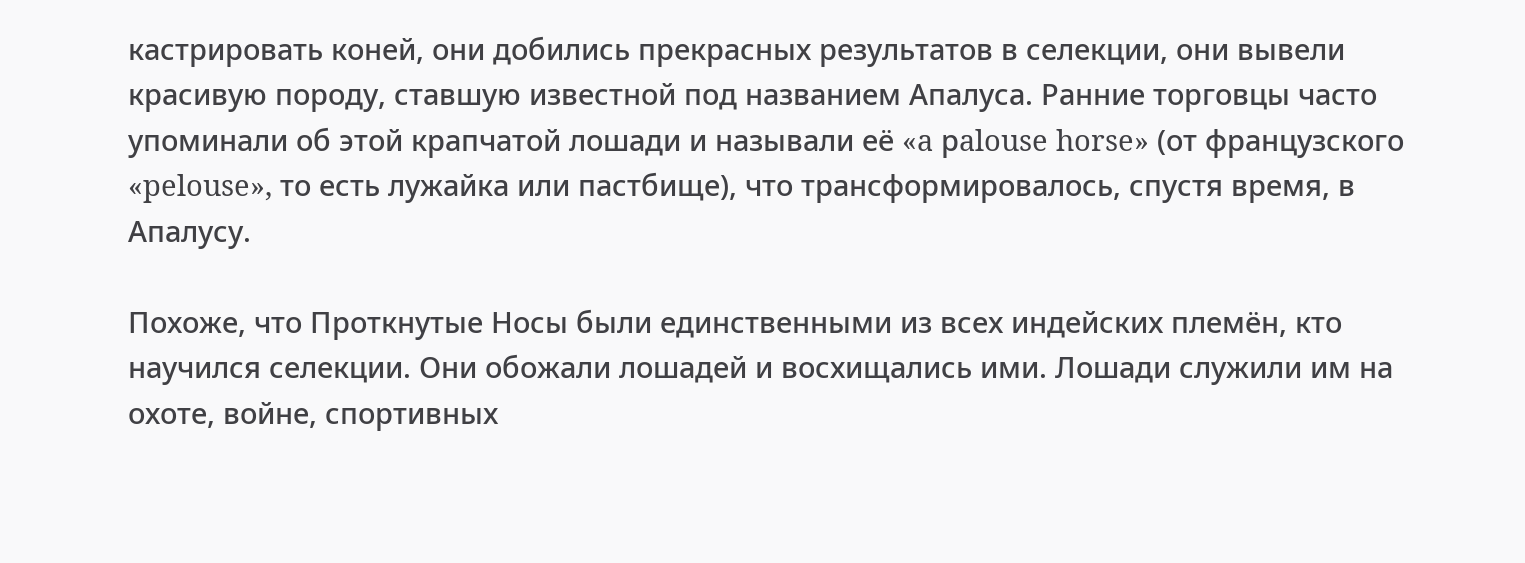кастрировать коней, они добились прекрасных результатов в селекции, они вывели красивую породу, ставшую известной под названием Апалуса. Ранние торговцы часто упоминали об этой крапчатой лошади и называли её «a рalouse horse» (от французского «pelouse», то есть лужайка или пастбище), что трансформировалось, спустя время, в Апалусу.

Похоже, что Проткнутые Носы были единственными из всех индейских племён, кто научился селекции. Они обожали лошадей и восхищались ими. Лошади служили им на охоте, войне, спортивных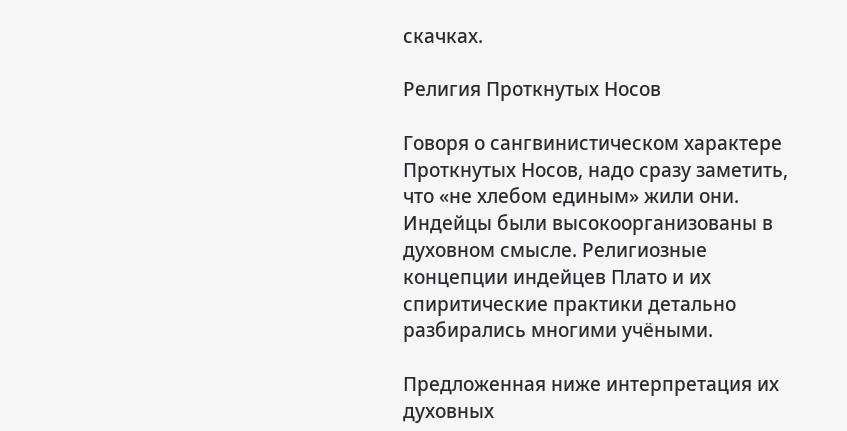скачках.

Религия Проткнутых Носов

Говоря о сангвинистическом характере Проткнутых Носов, надо сразу заметить, что «не хлебом единым» жили они. Индейцы были высокоорганизованы в духовном смысле. Религиозные концепции индейцев Плато и их спиритические практики детально разбирались многими учёными.

Предложенная ниже интерпретация их духовных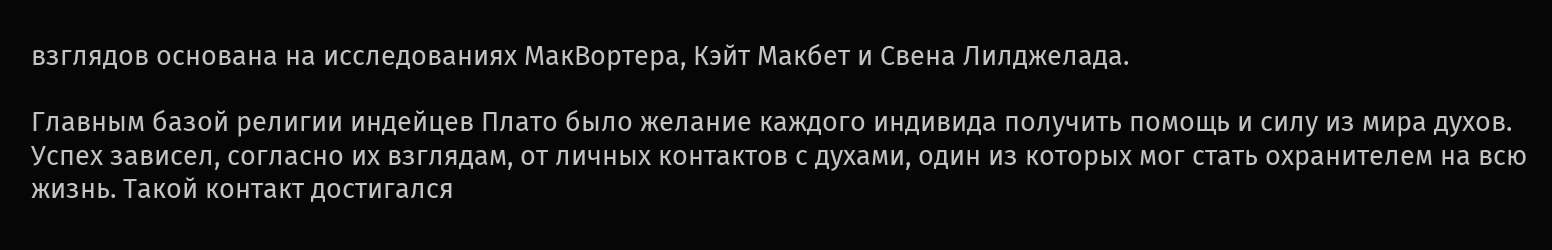взглядов основана на исследованиях МакВортера, Кэйт Макбет и Свена Лилджелада.

Главным базой религии индейцев Плато было желание каждого индивида получить помощь и силу из мира духов. Успех зависел, согласно их взглядам, от личных контактов с духами, один из которых мог стать охранителем на всю жизнь. Такой контакт достигался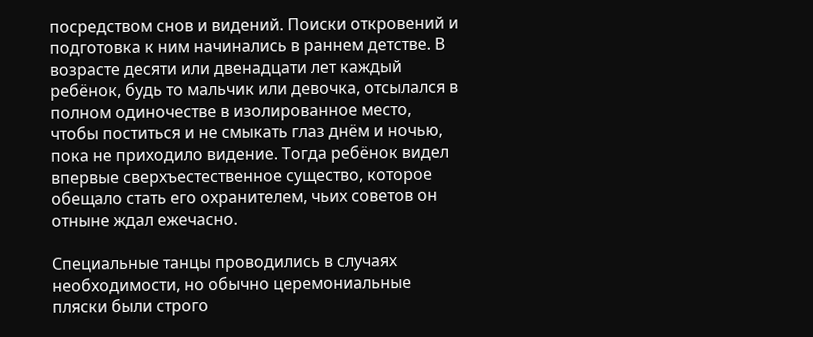посредством снов и видений. Поиски откровений и подготовка к ним начинались в раннем детстве. В возрасте десяти или двенадцати лет каждый ребёнок, будь то мальчик или девочка, отсылался в полном одиночестве в изолированное место, чтобы поститься и не смыкать глаз днём и ночью, пока не приходило видение. Тогда ребёнок видел впервые сверхъестественное существо, которое обещало стать его охранителем, чьих советов он отныне ждал ежечасно.

Специальные танцы проводились в случаях необходимости, но обычно церемониальные пляски были строго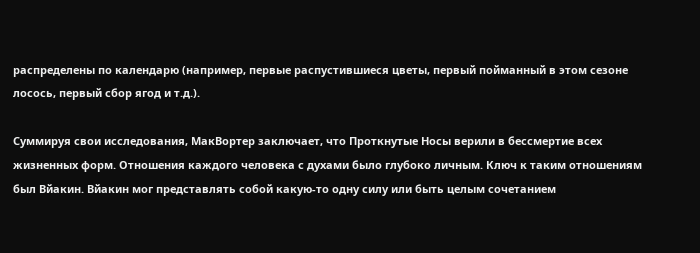распределены по календарю (например, первые распустившиеся цветы, первый пойманный в этом сезоне лосось, первый сбор ягод и т.д.).

Суммируя свои исследования, МакВортер заключает, что Проткнутые Носы верили в бессмертие всех жизненных форм. Отношения каждого человека с духами было глубоко личным. Ключ к таким отношениям был Вйакин. Вйакин мог представлять собой какую-то одну силу или быть целым сочетанием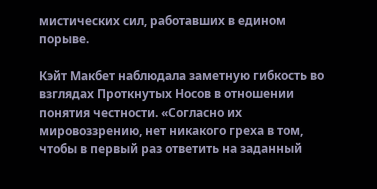мистических сил, работавших в едином порыве.

Кэйт Макбет наблюдала заметную гибкость во взглядах Проткнутых Носов в отношении понятия честности. «Согласно их мировоззрению, нет никакого греха в том, чтобы в первый раз ответить на заданный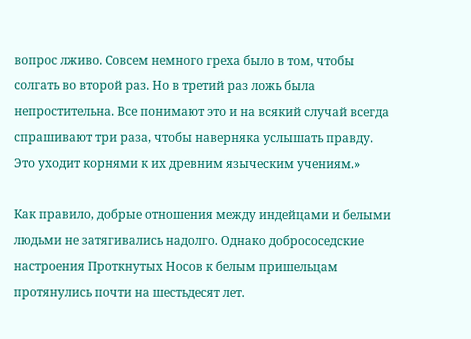вопрос лживо. Совсем немного греха было в том, чтобы солгать во второй раз. Но в третий раз ложь была непростительна. Все понимают это и на всякий случай всегда спрашивают три раза, чтобы наверняка услышать правду. Это уходит корнями к их древним языческим учениям.»

Как правило, добрые отношения между индейцами и белыми людьми не затягивались надолго. Однако добрососедские настроения Проткнутых Носов к белым пришельцам протянулись почти на шестьдесят лет.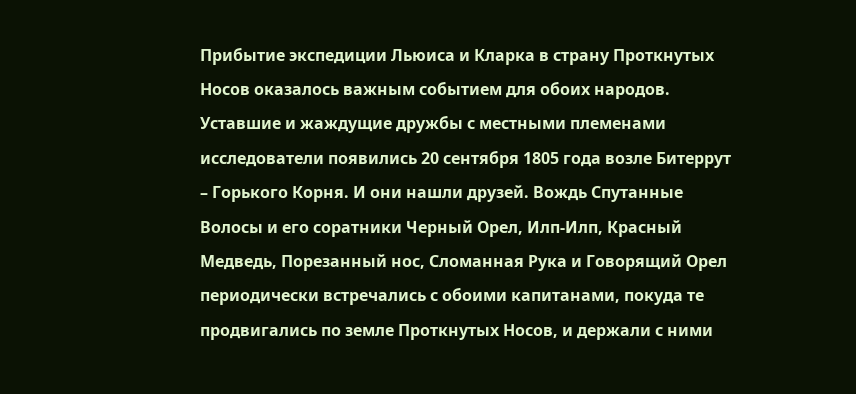Прибытие экспедиции Льюиса и Кларка в страну Проткнутых Носов оказалось важным событием для обоих народов. Уставшие и жаждущие дружбы с местными племенами исследователи появились 20 сентября 1805 года возле Битеррут – Горького Корня. И они нашли друзей. Вождь Спутанные Волосы и его соратники Черный Орел, Илп-Илп, Красный Медведь, Порезанный нос, Сломанная Рука и Говорящий Орел периодически встречались с обоими капитанами, покуда те продвигались по земле Проткнутых Носов, и держали с ними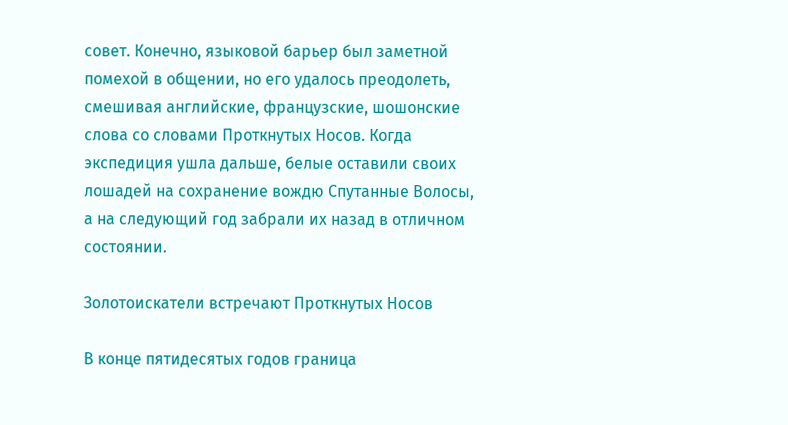совет. Конечно, языковой барьер был заметной помехой в общении, но его удалось преодолеть, смешивая английские, французские, шошонские слова со словами Проткнутых Носов. Когда экспедиция ушла дальше, белые оставили своих лошадей на сохранение вождю Спутанные Волосы, а на следующий год забрали их назад в отличном состоянии.

Золотоискатели встречают Проткнутых Носов

В конце пятидесятых годов граница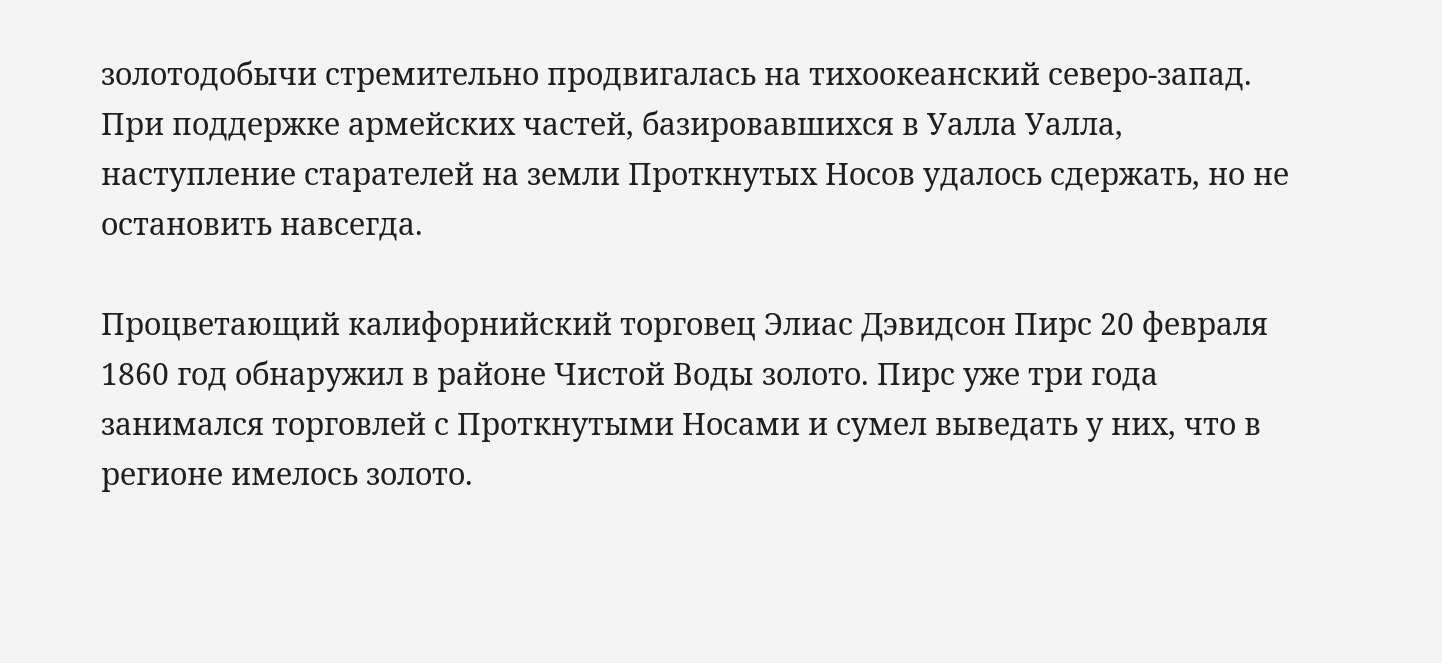золотодобычи стремительно продвигалась на тихоокеанский северо-запад. При поддержке армейских частей, базировавшихся в Уалла Уалла, наступление старателей на земли Проткнутых Носов удалось сдержать, но не остановить навсегда.

Процветающий калифорнийский торговец Элиас Дэвидсон Пирс 20 февраля 1860 год обнаружил в районе Чистой Воды золото. Пирс уже три года занимался торговлей с Проткнутыми Носами и сумел выведать у них, что в регионе имелось золото.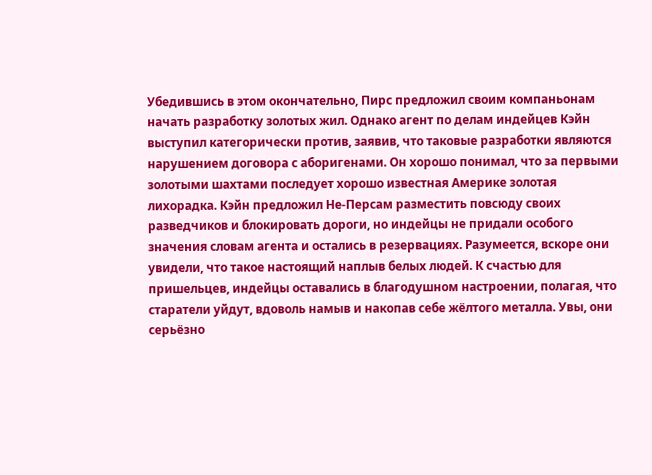Убедившись в этом окончательно, Пирс предложил своим компаньонам начать разработку золотых жил. Однако агент по делам индейцев Кэйн выступил категорически против, заявив, что таковые разработки являются нарушением договора с аборигенами. Он хорошо понимал, что за первыми золотыми шахтами последует хорошо известная Америке золотая лихорадка. Кэйн предложил Не-Персам разместить повсюду своих разведчиков и блокировать дороги, но индейцы не придали особого значения словам агента и остались в резервациях. Разумеется, вскоре они увидели, что такое настоящий наплыв белых людей. К счастью для пришельцев, индейцы оставались в благодушном настроении, полагая, что старатели уйдут, вдоволь намыв и накопав себе жёлтого металла. Увы, они серьёзно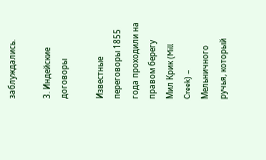заблуждались.

3. Индейские договоры

Известные переговоры 1855 года проходили на правом берегу Мил Крик (Mill Creek) – Мельничного ручья, который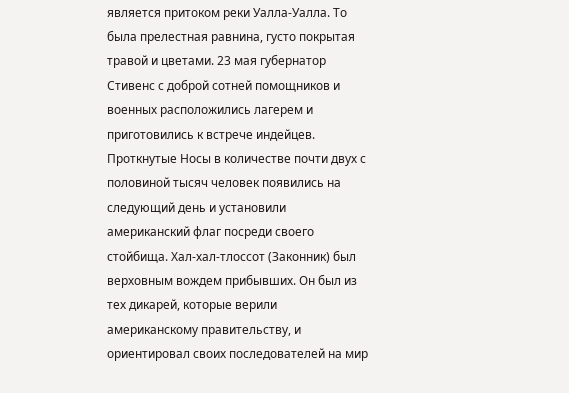является притоком реки Уалла-Уалла. То была прелестная равнина, густо покрытая травой и цветами. 23 мая губернатор Стивенс с доброй сотней помощников и военных расположились лагерем и приготовились к встрече индейцев. Проткнутые Носы в количестве почти двух с половиной тысяч человек появились на следующий день и установили американский флаг посреди своего стойбища. Хал-хал-тлоссот (Законник) был верховным вождем прибывших. Он был из тех дикарей, которые верили американскому правительству, и ориентировал своих последователей на мир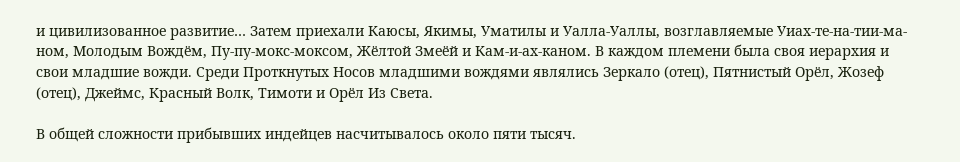и цивилизованное развитие… Затем приехали Каюсы, Якимы, Уматилы и Уалла-Уаллы, возглавляемые Уиах-те-на-тии-ма-ном, Молодым Вождём, Пу-пу-мокс-моксом, Жёлтой Змеёй и Кам-и-ах-каном. В каждом племени была своя иерархия и свои младшие вожди. Среди Проткнутых Носов младшими вождями являлись Зеркало (отец), Пятнистый Орёл, Жозеф (отец), Джеймс, Красный Волк, Тимоти и Орёл Из Света.

В общей сложности прибывших индейцев насчитывалось около пяти тысяч.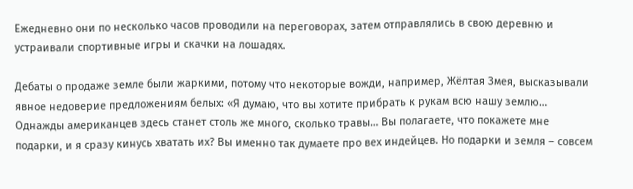Ежедневно они по несколько часов проводили на переговорах, затем отправлялись в свою деревню и устраивали спортивные игры и скачки на лошадях.

Дебаты о продаже земле были жаркими, потому что некоторые вожди, например, Жёлтая Змея, высказывали явное недоверие предложениям белых: «Я думаю, что вы хотите прибрать к рукам всю нашу землю… Однажды американцев здесь станет столь же много, сколько травы… Вы полагаете, что покажете мне подарки, и я сразу кинусь хватать их? Вы именно так думаете про вех индейцев. Но подарки и земля – совсем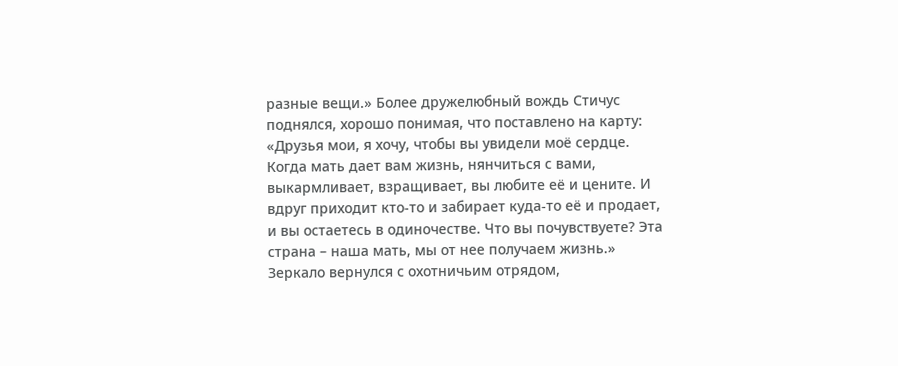разные вещи.» Более дружелюбный вождь Стичус поднялся, хорошо понимая, что поставлено на карту: «Друзья мои, я хочу, чтобы вы увидели моё сердце. Когда мать дает вам жизнь, нянчиться с вами, выкармливает, взращивает, вы любите её и цените. И вдруг приходит кто-то и забирает куда-то её и продает, и вы остаетесь в одиночестве. Что вы почувствуете? Эта страна – наша мать, мы от нее получаем жизнь.» Зеркало вернулся с охотничьим отрядом,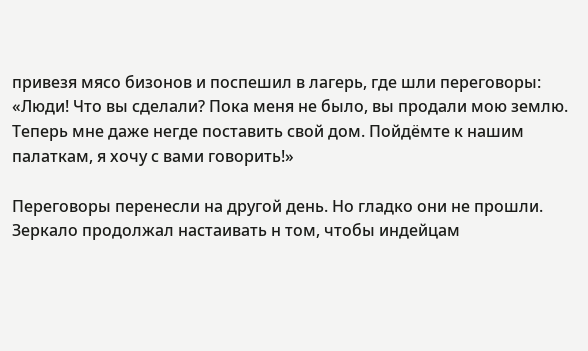привезя мясо бизонов и поспешил в лагерь, где шли переговоры: «Люди! Что вы сделали? Пока меня не было, вы продали мою землю. Теперь мне даже негде поставить свой дом. Пойдёмте к нашим палаткам, я хочу с вами говорить!»

Переговоры перенесли на другой день. Но гладко они не прошли. Зеркало продолжал настаивать н том, чтобы индейцам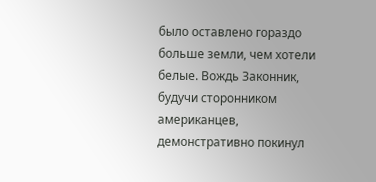было оставлено гораздо больше земли, чем хотели белые. Вождь Законник, будучи сторонником американцев, демонстративно покинул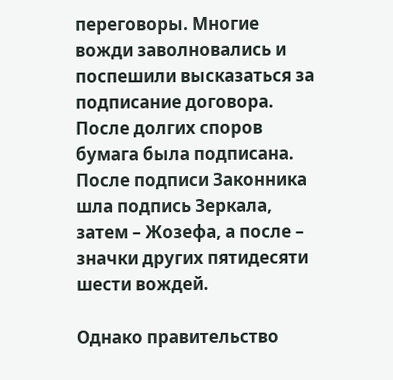переговоры. Многие вожди заволновались и поспешили высказаться за подписание договора. После долгих споров бумага была подписана. После подписи Законника шла подпись Зеркала, затем – Жозефа, а после – значки других пятидесяти шести вождей.

Однако правительство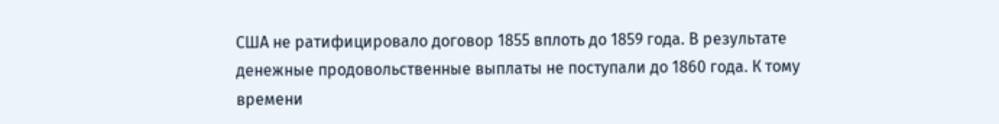США не ратифицировало договор 1855 вплоть до 1859 года. В результате денежные продовольственные выплаты не поступали до 1860 года. К тому времени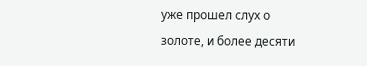уже прошел слух о золоте, и более десяти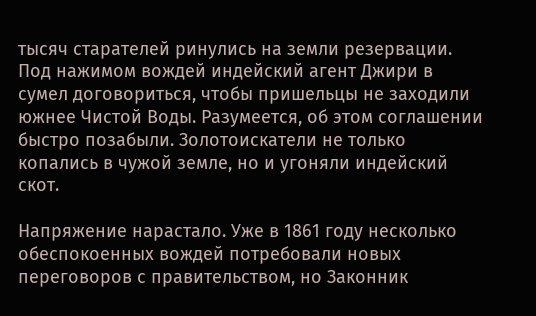тысяч старателей ринулись на земли резервации. Под нажимом вождей индейский агент Джири в сумел договориться, чтобы пришельцы не заходили южнее Чистой Воды. Разумеется, об этом соглашении быстро позабыли. Золотоискатели не только копались в чужой земле, но и угоняли индейский скот.

Напряжение нарастало. Уже в 1861 году несколько обеспокоенных вождей потребовали новых переговоров с правительством, но Законник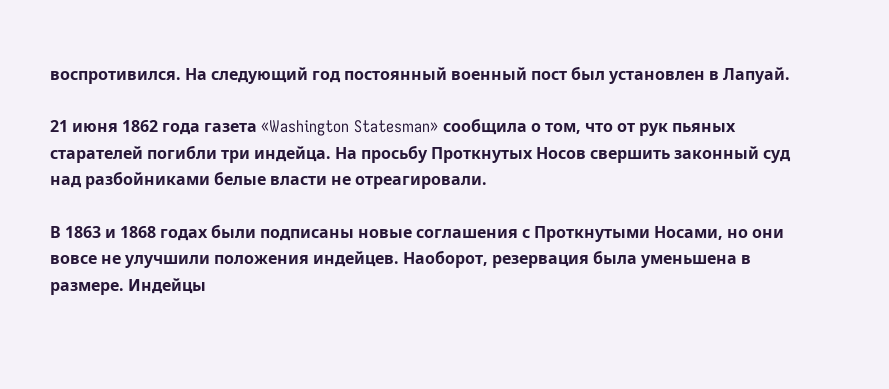воспротивился. На следующий год постоянный военный пост был установлен в Лапуай.

21 июня 1862 года газета «Washington Statesman» сообщила о том, что от рук пьяных старателей погибли три индейца. На просьбу Проткнутых Носов свершить законный суд над разбойниками белые власти не отреагировали.

В 1863 и 1868 годах были подписаны новые соглашения с Проткнутыми Носами, но они вовсе не улучшили положения индейцев. Наоборот, резервация была уменьшена в размере. Индейцы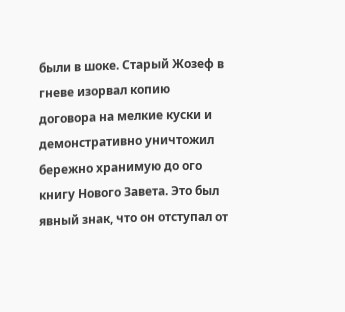были в шоке. Старый Жозеф в гневе изорвал копию договора на мелкие куски и демонстративно уничтожил бережно хранимую до ого книгу Нового Завета. Это был явный знак, что он отступал от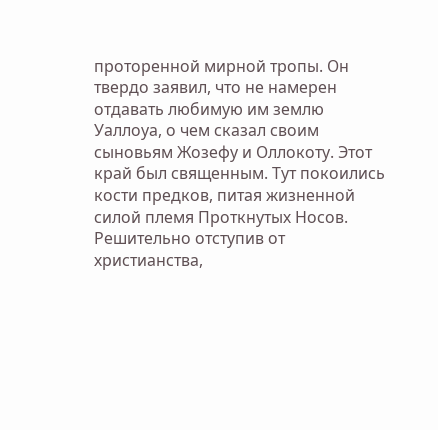проторенной мирной тропы. Он твердо заявил, что не намерен отдавать любимую им землю Уаллоуа, о чем сказал своим сыновьям Жозефу и Оллокоту. Этот край был священным. Тут покоились кости предков, питая жизненной силой племя Проткнутых Носов. Решительно отступив от христианства,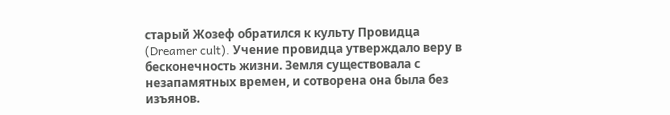старый Жозеф обратился к культу Провидца (Dreamer cult). Учение провидца утверждало веру в бесконечность жизни. Земля существовала с незапамятных времен, и сотворена она была без изъянов.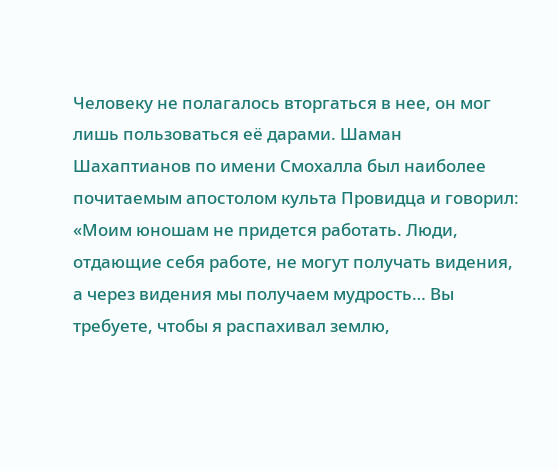Человеку не полагалось вторгаться в нее, он мог лишь пользоваться её дарами. Шаман Шахаптианов по имени Смохалла был наиболее почитаемым апостолом культа Провидца и говорил: «Моим юношам не придется работать. Люди, отдающие себя работе, не могут получать видения, а через видения мы получаем мудрость… Вы требуете, чтобы я распахивал землю,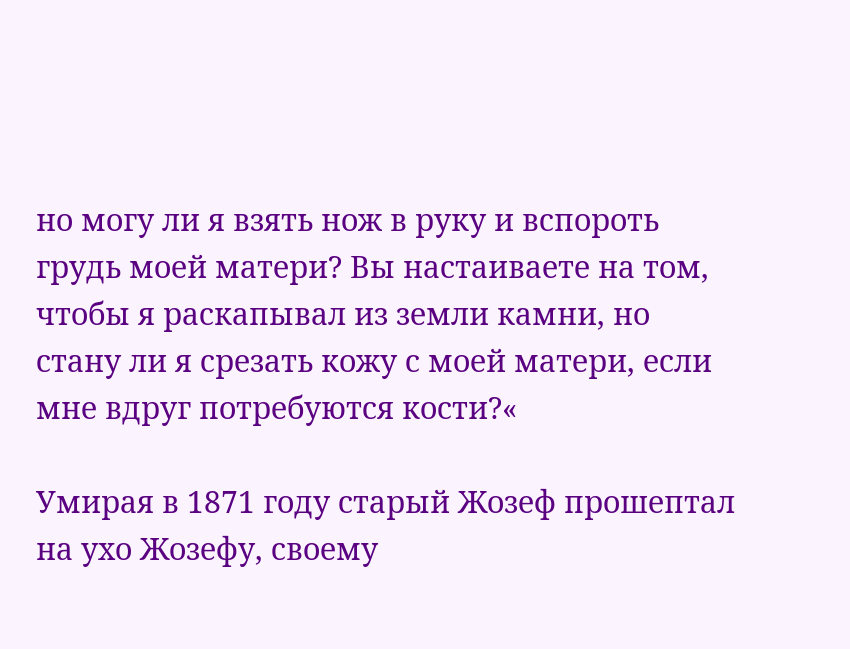но могу ли я взять нож в руку и вспороть грудь моей матери? Вы настаиваете на том, чтобы я раскапывал из земли камни, но стану ли я срезать кожу с моей матери, если мне вдруг потребуются кости?«

Умирая в 1871 году старый Жозеф прошептал на ухо Жозефу, своему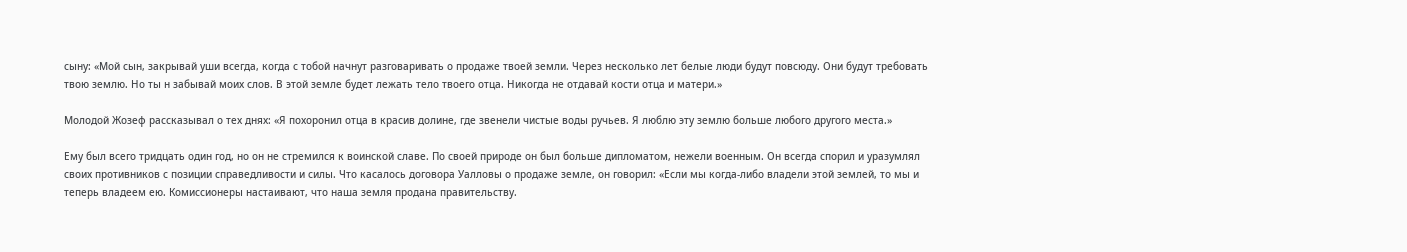сыну: «Мой сын, закрывай уши всегда, когда с тобой начнут разговаривать о продаже твоей земли. Через несколько лет белые люди будут повсюду. Они будут требовать твою землю. Но ты н забывай моих слов. В этой земле будет лежать тело твоего отца. Никогда не отдавай кости отца и матери.»

Молодой Жозеф рассказывал о тех днях: «Я похоронил отца в красив долине, где звенели чистые воды ручьев. Я люблю эту землю больше любого другого места.»

Ему был всего тридцать один год, но он не стремился к воинской славе. По своей природе он был больше дипломатом, нежели военным. Он всегда спорил и уразумлял своих противников с позиции справедливости и силы. Что касалось договора Уалловы о продаже земле, он говорил: «Если мы когда-либо владели этой землей, то мы и теперь владеем ею. Комиссионеры настаивают, что наша земля продана правительству.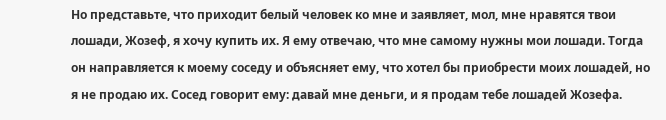Но представьте, что приходит белый человек ко мне и заявляет, мол, мне нравятся твои лошади, Жозеф, я хочу купить их. Я ему отвечаю, что мне самому нужны мои лошади. Тогда он направляется к моему соседу и объясняет ему, что хотел бы приобрести моих лошадей, но я не продаю их. Сосед говорит ему: давай мне деньги, и я продам тебе лошадей Жозефа.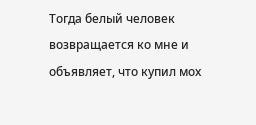Тогда белый человек возвращается ко мне и объявляет, что купил мох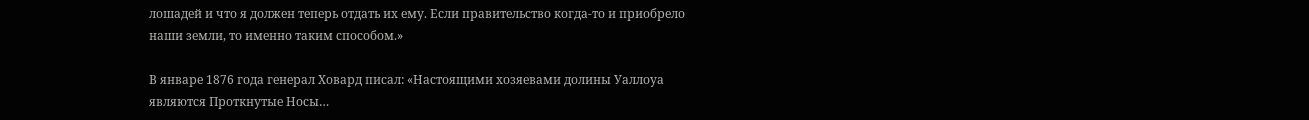лошадей и что я должен теперь отдать их ему. Если правительство когда-то и приобрело наши земли, то именно таким способом.»

В январе 1876 года генерал Ховард писал: «Настоящими хозяевами долины Уаллоуа являются Проткнутые Носы…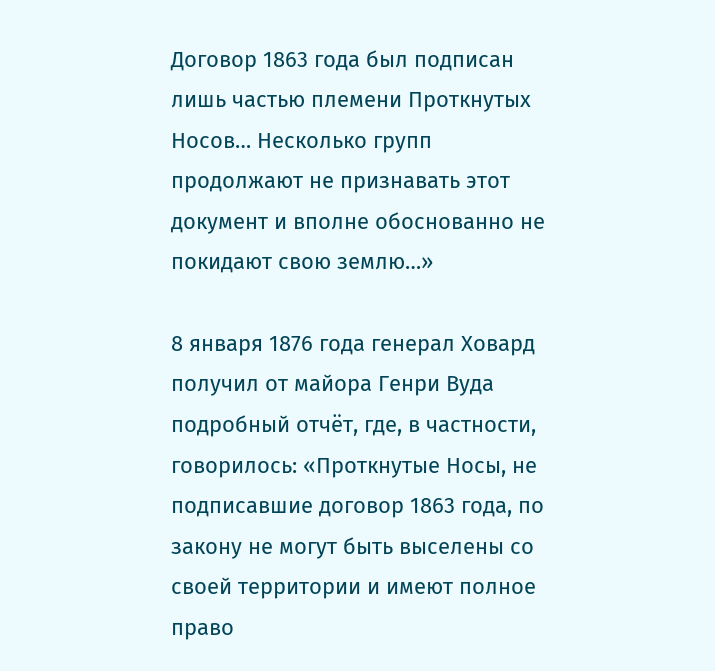Договор 1863 года был подписан лишь частью племени Проткнутых Носов… Несколько групп продолжают не признавать этот документ и вполне обоснованно не покидают свою землю…»

8 января 1876 года генерал Ховард получил от майора Генри Вуда подробный отчёт, где, в частности, говорилось: «Проткнутые Носы, не подписавшие договор 1863 года, по закону не могут быть выселены со своей территории и имеют полное право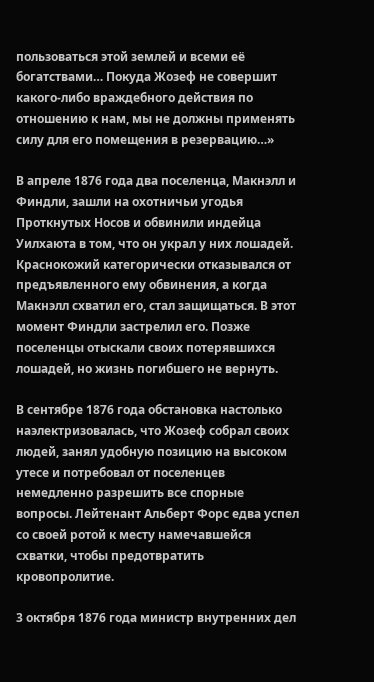пользоваться этой землей и всеми её богатствами… Покуда Жозеф не совершит какого-либо враждебного действия по отношению к нам, мы не должны применять силу для его помещения в резервацию…»

В апреле 1876 года два поселенца, Макнэлл и Финдли, зашли на охотничьи угодья Проткнутых Носов и обвинили индейца Уилхаюта в том, что он украл у них лошадей. Краснокожий категорически отказывался от предъявленного ему обвинения, а когда Макнэлл схватил его, стал защищаться. В этот момент Финдли застрелил его. Позже поселенцы отыскали своих потерявшихся лошадей, но жизнь погибшего не вернуть.

В сентябре 1876 года обстановка настолько наэлектризовалась, что Жозеф собрал своих людей, занял удобную позицию на высоком утесе и потребовал от поселенцев немедленно разрешить все спорные вопросы. Лейтенант Альберт Форс едва успел со своей ротой к месту намечавшейся схватки, чтобы предотвратить кровопролитие.

3 октября 1876 года министр внутренних дел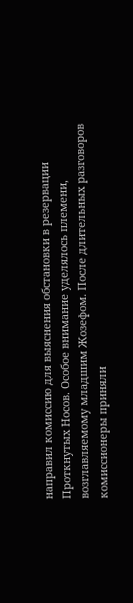направил комиссию для выяснения обстановки в резервации Проткнутых Носов. Особое внимание уделялось племени, возглавляемому младшим Жозефом. После длительных разговоров комиссионеры приняли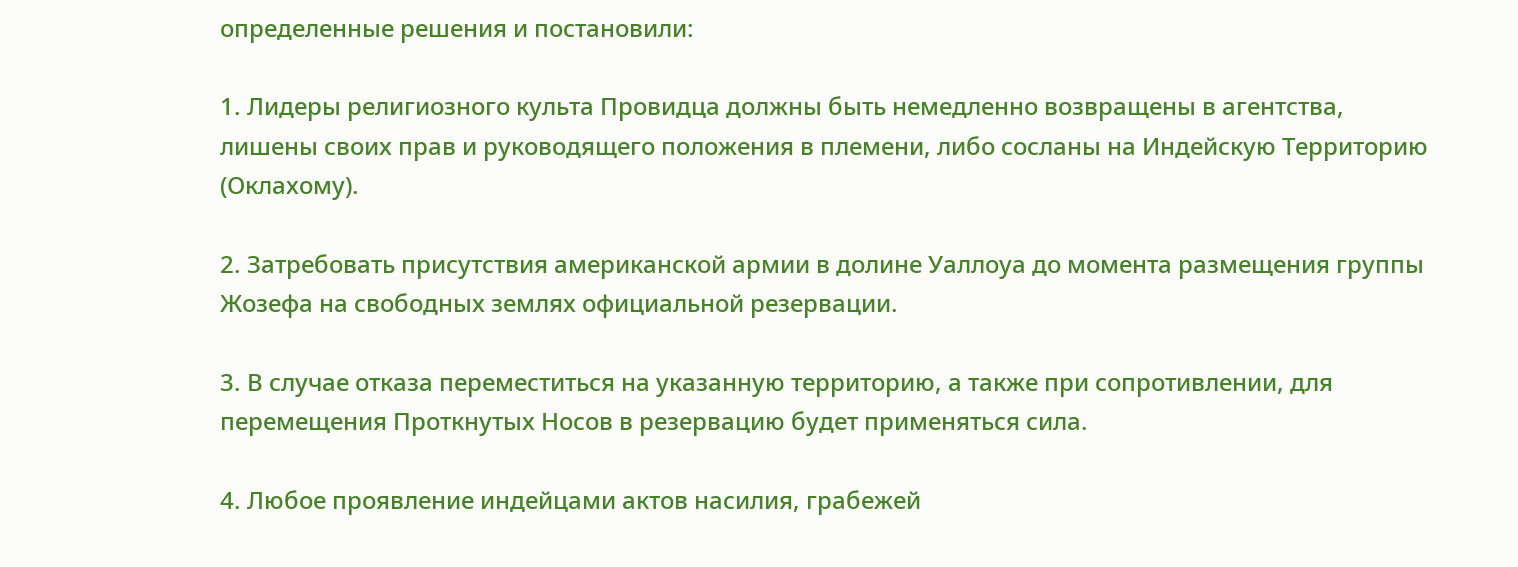определенные решения и постановили:

1. Лидеры религиозного культа Провидца должны быть немедленно возвращены в агентства, лишены своих прав и руководящего положения в племени, либо сосланы на Индейскую Территорию (Оклахому).

2. Затребовать присутствия американской армии в долине Уаллоуа до момента размещения группы Жозефа на свободных землях официальной резервации.

3. В случае отказа переместиться на указанную территорию, а также при сопротивлении, для перемещения Проткнутых Носов в резервацию будет применяться сила.

4. Любое проявление индейцами актов насилия, грабежей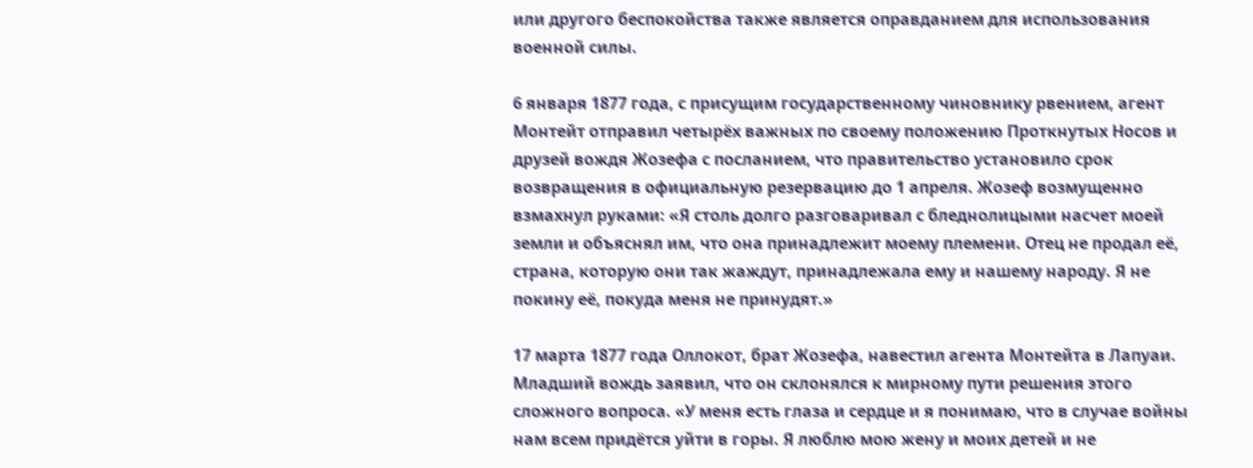или другого беспокойства также является оправданием для использования военной силы.

6 января 1877 года, с присущим государственному чиновнику рвением, агент Монтейт отправил четырёх важных по своему положению Проткнутых Носов и друзей вождя Жозефа с посланием, что правительство установило срок возвращения в официальную резервацию до 1 апреля. Жозеф возмущенно взмахнул руками: «Я столь долго разговаривал с бледнолицыми насчет моей земли и объяснял им, что она принадлежит моему племени. Отец не продал её, страна, которую они так жаждут, принадлежала ему и нашему народу. Я не покину её, покуда меня не принудят.»

17 марта 1877 года Оллокот, брат Жозефа, навестил агента Монтейта в Лапуаи. Младший вождь заявил, что он склонялся к мирному пути решения этого сложного вопроса. «У меня есть глаза и сердце и я понимаю, что в случае войны нам всем придётся уйти в горы. Я люблю мою жену и моих детей и не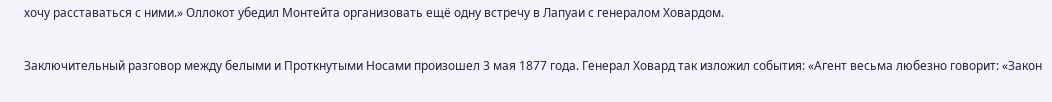хочу расставаться с ними.» Оллокот убедил Монтейта организовать ещё одну встречу в Лапуаи с генералом Ховардом.

Заключительный разговор между белыми и Проткнутыми Носами произошел 3 мая 1877 года. Генерал Ховард так изложил события: «Агент весьма любезно говорит: «Закон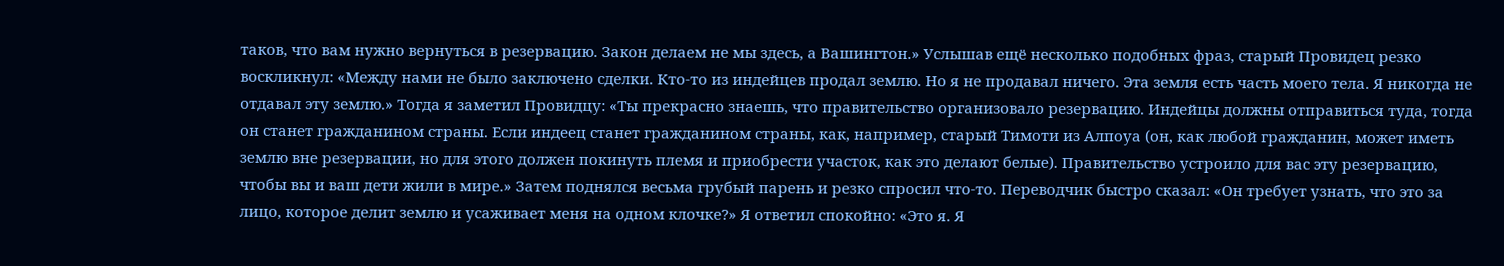таков, что вам нужно вернуться в резервацию. Закон делаем не мы здесь, а Вашингтон.» Услышав ещё несколько подобных фраз, старый Провидец резко воскликнул: «Между нами не было заключено сделки. Кто-то из индейцев продал землю. Но я не продавал ничего. Эта земля есть часть моего тела. Я никогда не отдавал эту землю.» Тогда я заметил Провидцу: «Ты прекрасно знаешь, что правительство организовало резервацию. Индейцы должны отправиться туда, тогда он станет гражданином страны. Если индеец станет гражданином страны, как, например, старый Тимоти из Алпоуа (он, как любой гражданин, может иметь землю вне резервации, но для этого должен покинуть племя и приобрести участок, как это делают белые). Правительство устроило для вас эту резервацию, чтобы вы и ваш дети жили в мире.» Затем поднялся весьма грубый парень и резко спросил что-то. Переводчик быстро сказал: «Он требует узнать, что это за лицо, которое делит землю и усаживает меня на одном клочке?» Я ответил спокойно: «Это я. Я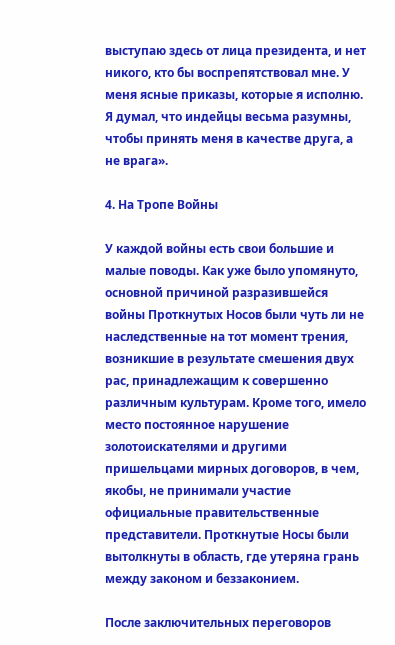выступаю здесь от лица президента, и нет никого, кто бы воспрепятствовал мне. У меня ясные приказы, которые я исполню. Я думал, что индейцы весьма разумны, чтобы принять меня в качестве друга, а не врага».

4. На Тропе Войны

У каждой войны есть свои большие и малые поводы. Как уже было упомянуто, основной причиной разразившейся войны Проткнутых Носов были чуть ли не наследственные на тот момент трения, возникшие в результате смешения двух рас, принадлежащим к совершенно различным культурам. Кроме того, имело место постоянное нарушение золотоискателями и другими пришельцами мирных договоров, в чем, якобы, не принимали участие официальные правительственные представители. Проткнутые Носы были вытолкнуты в область, где утеряна грань между законом и беззаконием.

После заключительных переговоров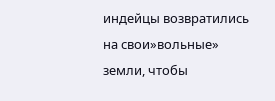индейцы возвратились на свои»вольные» земли, чтобы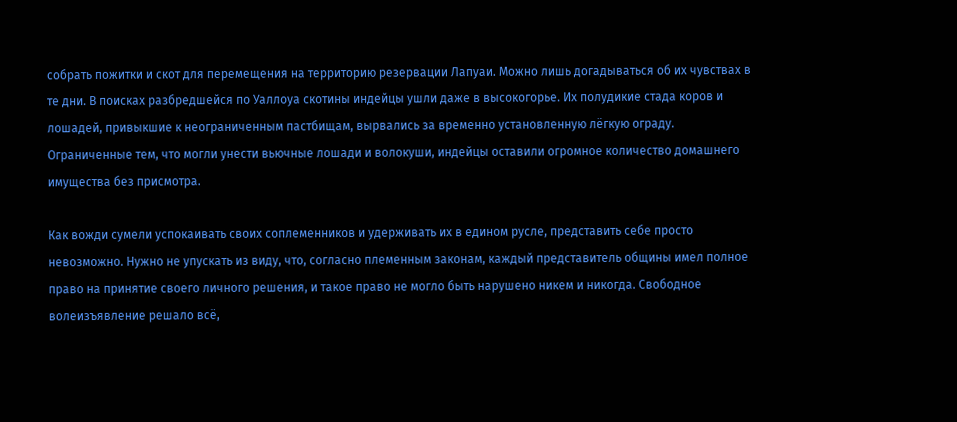собрать пожитки и скот для перемещения на территорию резервации Лапуаи. Можно лишь догадываться об их чувствах в те дни. В поисках разбредшейся по Уаллоуа скотины индейцы ушли даже в высокогорье. Их полудикие стада коров и лошадей, привыкшие к неограниченным пастбищам, вырвались за временно установленную лёгкую ограду. Ограниченные тем, что могли унести вьючные лошади и волокуши, индейцы оставили огромное количество домашнего имущества без присмотра.

Как вожди сумели успокаивать своих соплеменников и удерживать их в едином русле, представить себе просто невозможно. Нужно не упускать из виду, что, согласно племенным законам, каждый представитель общины имел полное право на принятие своего личного решения, и такое право не могло быть нарушено никем и никогда. Свободное волеизъявление решало всё,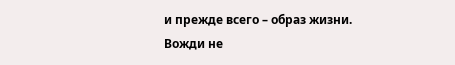и прежде всего – образ жизни. Вожди не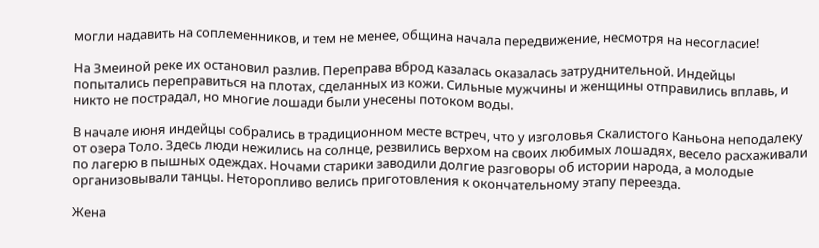могли надавить на соплеменников, и тем не менее, община начала передвижение, несмотря на несогласие!

На Змеиной реке их остановил разлив. Переправа вброд казалась оказалась затруднительной. Индейцы попытались переправиться на плотах, сделанных из кожи. Сильные мужчины и женщины отправились вплавь, и никто не пострадал, но многие лошади были унесены потоком воды.

В начале июня индейцы собрались в традиционном месте встреч, что у изголовья Скалистого Каньона неподалеку от озера Толо. Здесь люди нежились на солнце, резвились верхом на своих любимых лошадях, весело расхаживали по лагерю в пышных одеждах. Ночами старики заводили долгие разговоры об истории народа, а молодые организовывали танцы. Неторопливо велись приготовления к окончательному этапу переезда.

Жена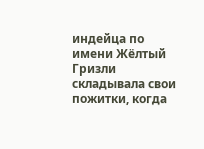индейца по имени Жёлтый Гризли складывала свои пожитки, когда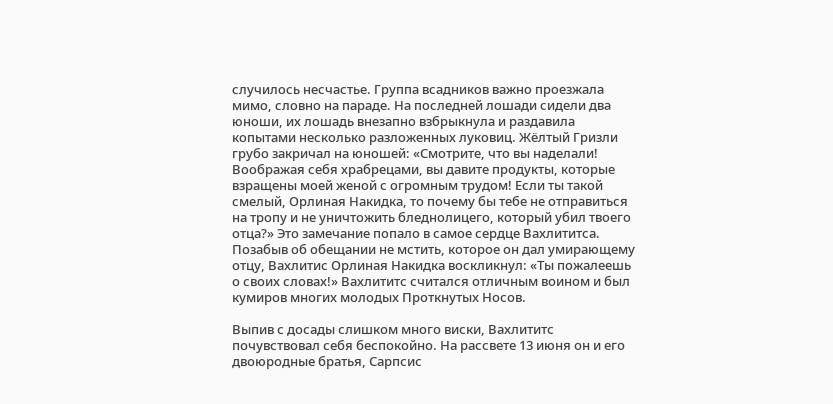случилось несчастье. Группа всадников важно проезжала мимо, словно на параде. На последней лошади сидели два юноши, их лошадь внезапно взбрыкнула и раздавила копытами несколько разложенных луковиц. Жёлтый Гризли грубо закричал на юношей: «Смотрите, что вы наделали! Воображая себя храбрецами, вы давите продукты, которые взращены моей женой с огромным трудом! Если ты такой смелый, Орлиная Накидка, то почему бы тебе не отправиться на тропу и не уничтожить бледнолицего, который убил твоего отца?» Это замечание попало в самое сердце Вахлититса. Позабыв об обещании не мстить, которое он дал умирающему отцу, Вахлитис Орлиная Накидка воскликнул: «Ты пожалеешь о своих словах!» Вахлититс считался отличным воином и был кумиров многих молодых Проткнутых Носов.

Выпив с досады слишком много виски, Вахлититс почувствовал себя беспокойно. На рассвете 13 июня он и его двоюродные братья, Сарпсис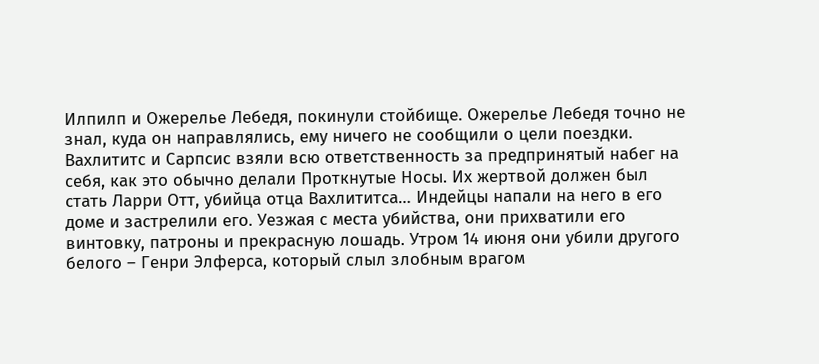Илпилп и Ожерелье Лебедя, покинули стойбище. Ожерелье Лебедя точно не знал, куда он направлялись, ему ничего не сообщили о цели поездки. Вахлититс и Сарпсис взяли всю ответственность за предпринятый набег на себя, как это обычно делали Проткнутые Носы. Их жертвой должен был стать Ларри Отт, убийца отца Вахлититса… Индейцы напали на него в его доме и застрелили его. Уезжая с места убийства, они прихватили его винтовку, патроны и прекрасную лошадь. Утром 14 июня они убили другого белого – Генри Элферса, который слыл злобным врагом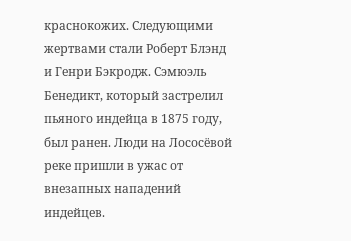краснокожих. Следующими жертвами стали Роберт Блэнд и Генри Бэкродж. Сэмюэль Бенедикт, который застрелил пьяного индейца в 1875 году, был ранен. Люди на Лососёвой реке пришли в ужас от внезапных нападений индейцев.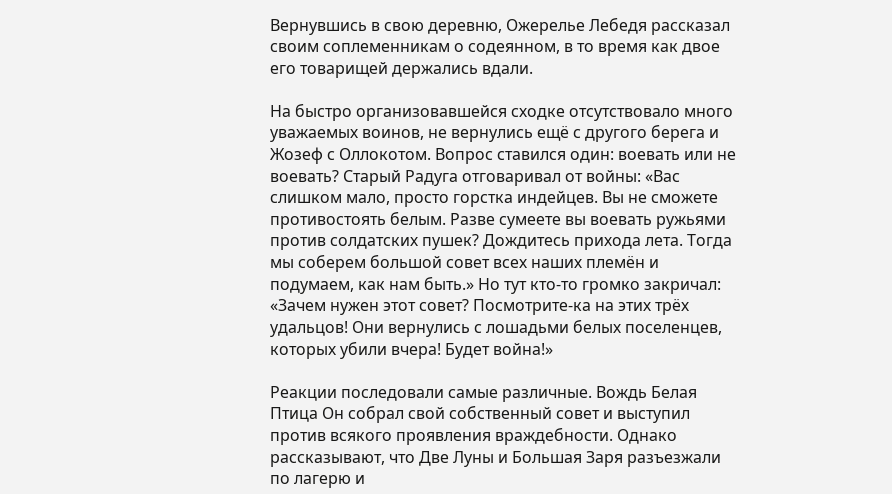Вернувшись в свою деревню, Ожерелье Лебедя рассказал своим соплеменникам о содеянном, в то время как двое его товарищей держались вдали.

На быстро организовавшейся сходке отсутствовало много уважаемых воинов, не вернулись ещё с другого берега и Жозеф с Оллокотом. Вопрос ставился один: воевать или не воевать? Старый Радуга отговаривал от войны: «Вас слишком мало, просто горстка индейцев. Вы не сможете противостоять белым. Разве сумеете вы воевать ружьями против солдатских пушек? Дождитесь прихода лета. Тогда мы соберем большой совет всех наших племён и подумаем, как нам быть.» Но тут кто-то громко закричал: «Зачем нужен этот совет? Посмотрите-ка на этих трёх удальцов! Они вернулись с лошадьми белых поселенцев, которых убили вчера! Будет война!»

Реакции последовали самые различные. Вождь Белая Птица Он собрал свой собственный совет и выступил против всякого проявления враждебности. Однако рассказывают, что Две Луны и Большая Заря разъезжали по лагерю и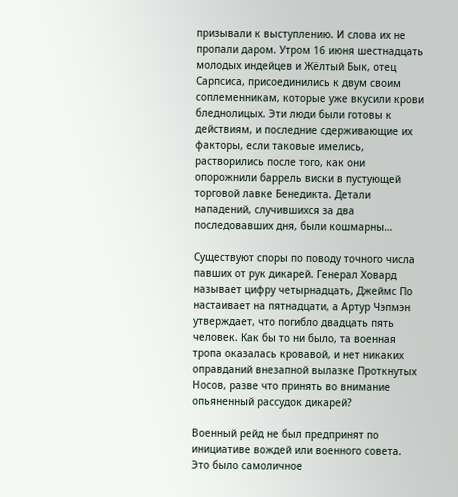призывали к выступлению. И слова их не пропали даром. Утром 16 июня шестнадцать молодых индейцев и Жёлтый Бык, отец Сарпсиса, присоединились к двум своим соплеменникам, которые уже вкусили крови бледнолицых. Эти люди были готовы к действиям, и последние сдерживающие их факторы, если таковые имелись, растворились после того, как они опорожнили баррель виски в пустующей торговой лавке Бенедикта. Детали нападений, случившихся за два последовавших дня, были кошмарны…

Существуют споры по поводу точного числа павших от рук дикарей. Генерал Ховард называет цифру четырнадцать, Джеймс По настаивает на пятнадцати, а Артур Чэпмэн утверждает, что погибло двадцать пять человек. Как бы то ни было, та военная тропа оказалась кровавой, и нет никаких оправданий внезапной вылазке Проткнутых Носов, разве что принять во внимание опьяненный рассудок дикарей?

Военный рейд не был предпринят по инициативе вождей или военного совета. Это было самоличное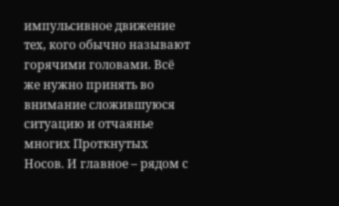импульсивное движение тех, кого обычно называют горячими головами. Всё же нужно принять во внимание сложившуюся ситуацию и отчаянье многих Проткнутых Носов. И главное – рядом с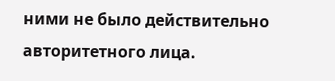ними не было действительно авторитетного лица.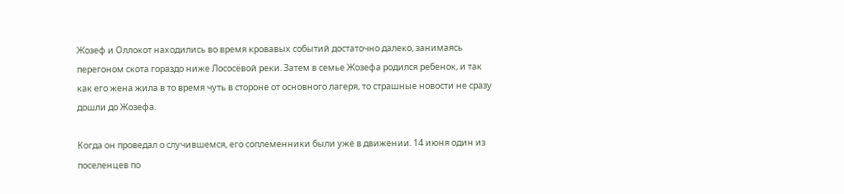Жозеф и Оллокот находились во время кровавых событий достаточно далеко, занимаясь перегоном скота гораздо ниже Лососёвой реки. Затем в семье Жозефа родился ребенок, и так как его жена жила в то время чуть в стороне от основного лагеря, то страшные новости не сразу дошли до Жозефа.

Когда он проведал о случившемся, его соплеменники были уже в движении. 14 июня один из поселенцев по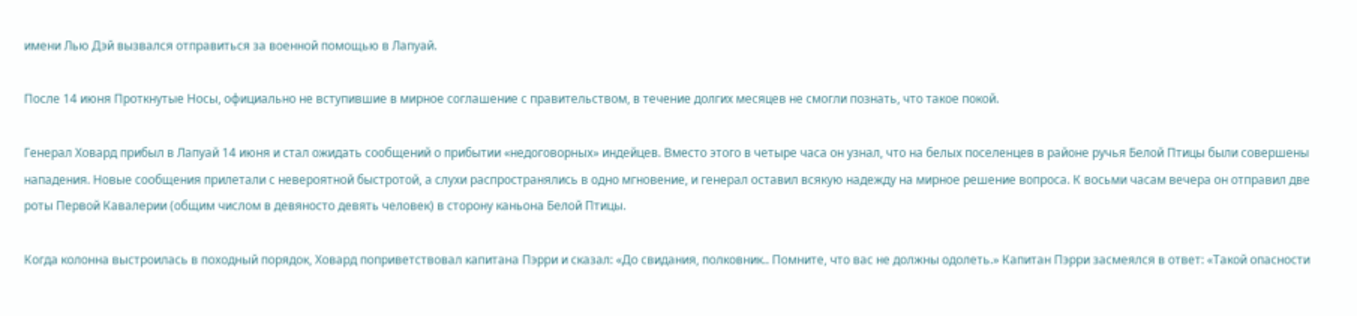имени Лью Дэй вызвался отправиться за военной помощью в Лапуай.

После 14 июня Проткнутые Носы, официально не вступившие в мирное соглашение с правительством, в течение долгих месяцев не смогли познать, что такое покой.

Генерал Ховард прибыл в Лапуай 14 июня и стал ожидать сообщений о прибытии «недоговорных» индейцев. Вместо этого в четыре часа он узнал, что на белых поселенцев в районе ручья Белой Птицы были совершены нападения. Новые сообщения прилетали с невероятной быстротой, а слухи распространялись в одно мгновение, и генерал оставил всякую надежду на мирное решение вопроса. К восьми часам вечера он отправил две роты Первой Кавалерии (общим числом в девяносто девять человек) в сторону каньона Белой Птицы.

Когда колонна выстроилась в походный порядок, Ховард поприветствовал капитана Пэрри и сказал: «До свидания, полковник.. Помните, что вас не должны одолеть.» Капитан Пэрри засмеялся в ответ: «Такой опасности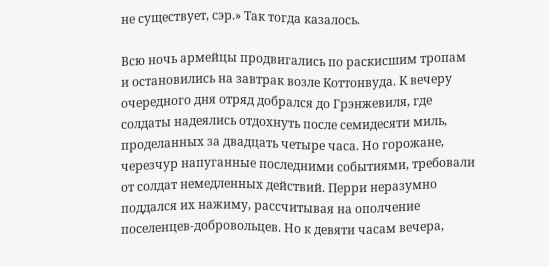не существует, сэр.» Так тогда казалось.

Всю ночь армейцы продвигались по раскисшим тропам и остановились на завтрак возле Коттонвуда. К вечеру очередного дня отряд добрался до Грэнжевиля, где солдаты надеялись отдохнуть после семидесяти миль, проделанных за двадцать четыре часа. Но горожане, черезчур напуганные последними событиями, требовали от солдат немедленных действий. Перри неразумно поддался их нажиму, рассчитывая на ополчение поселенцев-добровольцев. Но к девяти часам вечера,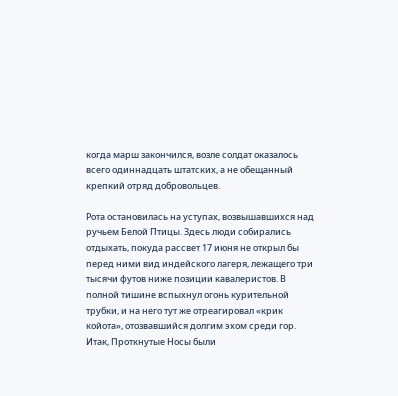когда марш закончился, возле солдат оказалось всего одиннадцать штатских, а не обещанный крепкий отряд добровольцев.

Рота остановилась на уступах, возвышавшихся над ручьем Белой Птицы. Здесь люди собирались отдыхать, покуда рассвет 17 июня не открыл бы перед ними вид индейского лагеря, лежащего три тысячи футов ниже позиции кавалеристов. В полной тишине вспыхнул огонь курительной трубки, и на него тут же отреагировал «крик койота», отозвавшийся долгим эхом среди гор. Итак, Проткнутые Носы были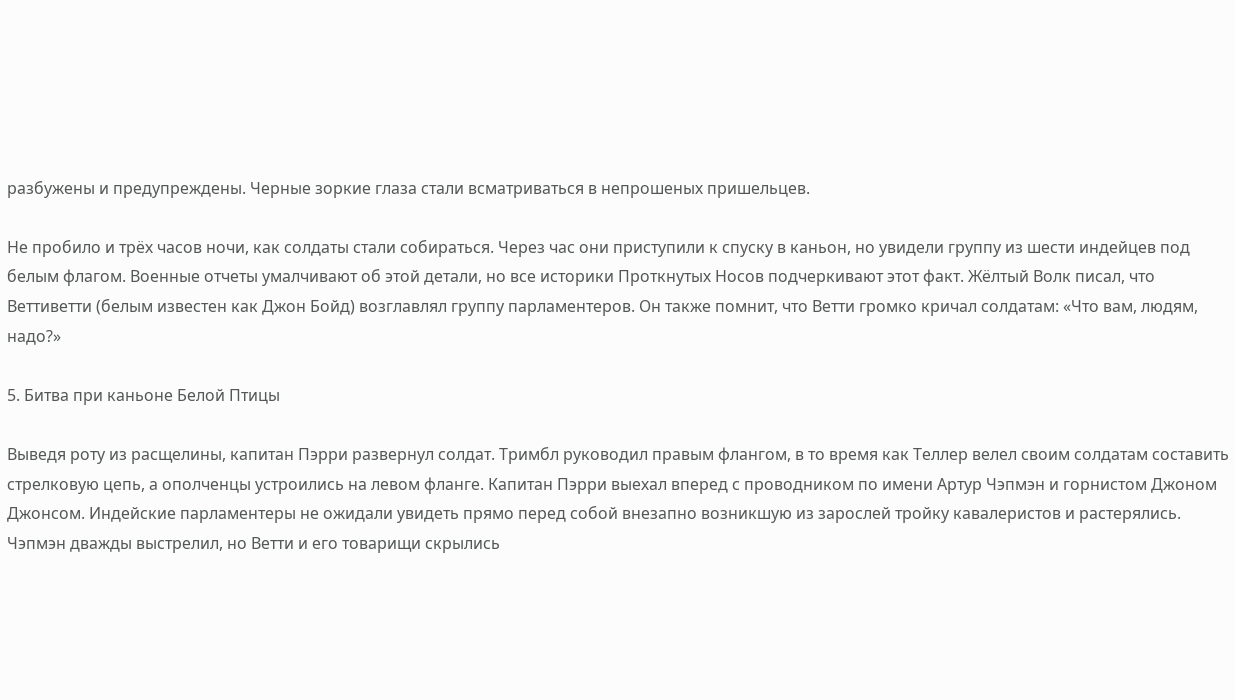разбужены и предупреждены. Черные зоркие глаза стали всматриваться в непрошеных пришельцев.

Не пробило и трёх часов ночи, как солдаты стали собираться. Через час они приступили к спуску в каньон, но увидели группу из шести индейцев под белым флагом. Военные отчеты умалчивают об этой детали, но все историки Проткнутых Носов подчеркивают этот факт. Жёлтый Волк писал, что Веттиветти (белым известен как Джон Бойд) возглавлял группу парламентеров. Он также помнит, что Ветти громко кричал солдатам: «Что вам, людям, надо?»

5. Битва при каньоне Белой Птицы

Выведя роту из расщелины, капитан Пэрри развернул солдат. Тримбл руководил правым флангом, в то время как Теллер велел своим солдатам составить стрелковую цепь, а ополченцы устроились на левом фланге. Капитан Пэрри выехал вперед с проводником по имени Артур Чэпмэн и горнистом Джоном Джонсом. Индейские парламентеры не ожидали увидеть прямо перед собой внезапно возникшую из зарослей тройку кавалеристов и растерялись. Чэпмэн дважды выстрелил, но Ветти и его товарищи скрылись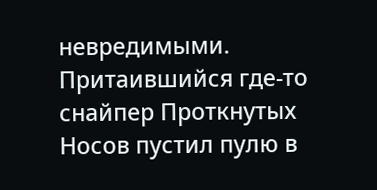невредимыми. Притаившийся где-то снайпер Проткнутых Носов пустил пулю в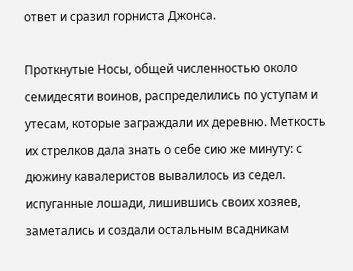ответ и сразил горниста Джонса.

Проткнутые Носы, общей численностью около семидесяти воинов, распределились по уступам и утесам, которые заграждали их деревню. Меткость их стрелков дала знать о себе сию же минуту: с дюжину кавалеристов вывалилось из седел. испуганные лошади, лишившись своих хозяев, заметались и создали остальным всадникам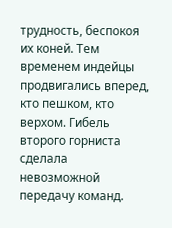трудность, беспокоя их коней. Тем временем индейцы продвигались вперед, кто пешком, кто верхом. Гибель второго горниста сделала невозможной передачу команд.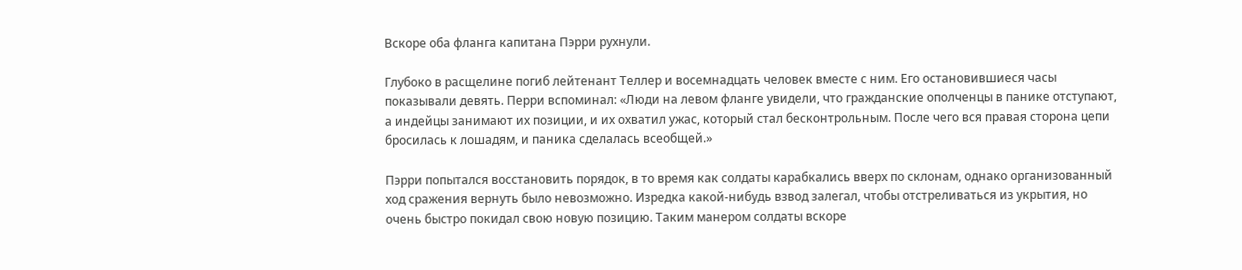Вскоре оба фланга капитана Пэрри рухнули.

Глубоко в расщелине погиб лейтенант Теллер и восемнадцать человек вместе с ним. Его остановившиеся часы показывали девять. Перри вспоминал: «Люди на левом фланге увидели, что гражданские ополченцы в панике отступают, а индейцы занимают их позиции, и их охватил ужас, который стал бесконтрольным. После чего вся правая сторона цепи бросилась к лошадям, и паника сделалась всеобщей.»

Пэрри попытался восстановить порядок, в то время как солдаты карабкались вверх по склонам, однако организованный ход сражения вернуть было невозможно. Изредка какой-нибудь взвод залегал, чтобы отстреливаться из укрытия, но очень быстро покидал свою новую позицию. Таким манером солдаты вскоре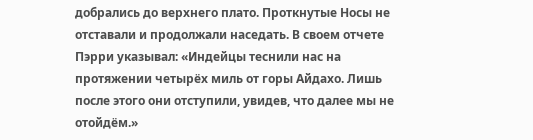добрались до верхнего плато. Проткнутые Носы не отставали и продолжали наседать. В своем отчете Пэрри указывал: «Индейцы теснили нас на протяжении четырёх миль от горы Айдахо. Лишь после этого они отступили, увидев, что далее мы не отойдём.»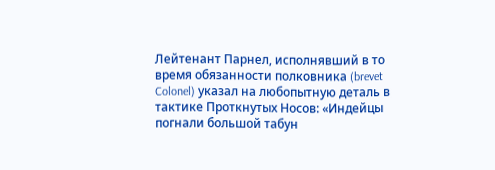Лейтенант Парнел, исполнявший в то время обязанности полковника (brevet Colonel) указал на любопытную деталь в тактике Проткнутых Носов: «Индейцы погнали большой табун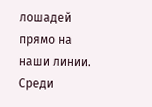лошадей прямо на наши линии. Среди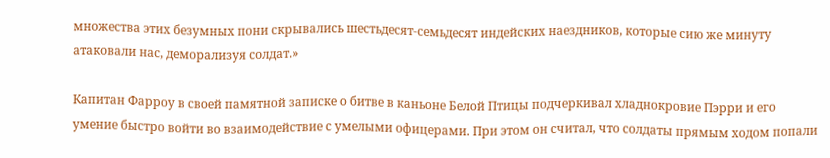множества этих безумных пони скрывались шестьдесят-семьдесят индейских наездников, которые сию же минуту атаковали нас, деморализуя солдат.»

Капитан Фарроу в своей памятной записке о битве в каньоне Белой Птицы подчеркивал хладнокровие Пэрри и его умение быстро войти во взаимодействие с умелыми офицерами. При этом он считал, что солдаты прямым ходом попали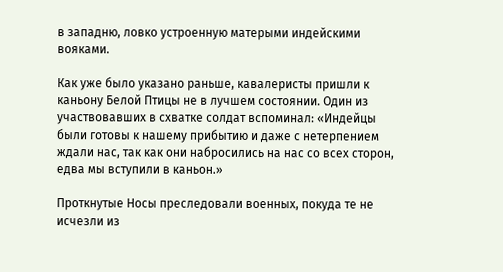в западню, ловко устроенную матерыми индейскими вояками.

Как уже было указано раньше, кавалеристы пришли к каньону Белой Птицы не в лучшем состоянии. Один из участвовавших в схватке солдат вспоминал: «Индейцы были готовы к нашему прибытию и даже с нетерпением ждали нас, так как они набросились на нас со всех сторон, едва мы вступили в каньон.»

Проткнутые Носы преследовали военных, покуда те не исчезли из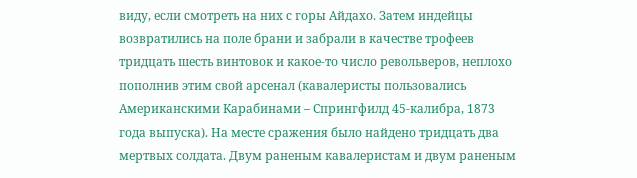виду, если смотреть на них с горы Айдахо. Затем индейцы возвратились на поле брани и забрали в качестве трофеев тридцать шесть винтовок и какое-то число револьверов, неплохо пополнив этим свой арсенал (кавалеристы пользовались Американскими Карабинами – Спрингфилд 45-калибра, 1873 года выпуска). На месте сражения было найдено тридцать два мертвых солдата. Двум раненым кавалеристам и двум раненым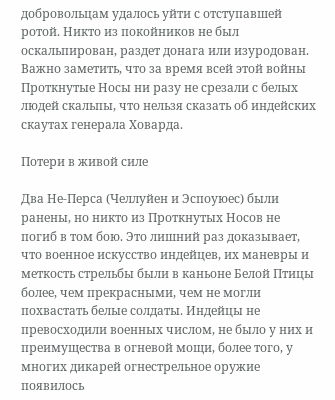добровольцам удалось уйти с отступавшей ротой. Никто из покойников не был оскальпирован, раздет донага или изуродован. Важно заметить, что за время всей этой войны Проткнутые Носы ни разу не срезали с белых людей скальпы, что нельзя сказать об индейских скаутах генерала Ховарда.

Потери в живой силе

Два Не-Перса (Челлуйен и Эспоуюес) были ранены, но никто из Проткнутых Носов не погиб в том бою. Это лишний раз доказывает, что военное искусство индейцев, их маневры и меткость стрельбы были в каньоне Белой Птицы более, чем прекрасными, чем не могли похвастать белые солдаты. Индейцы не превосходили военных числом, не было у них и преимущества в огневой мощи, более того, у многих дикарей огнестрельное оружие появилось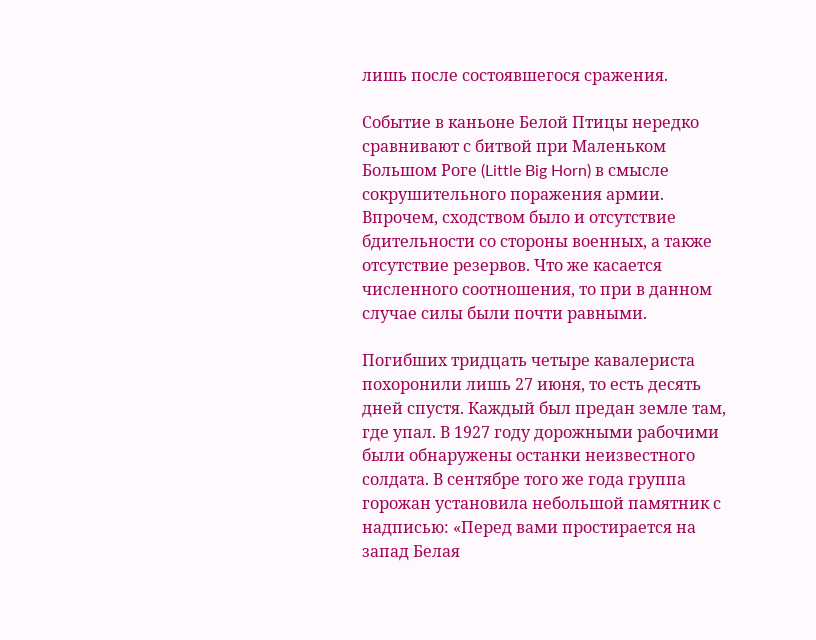лишь после состоявшегося сражения.

Событие в каньоне Белой Птицы нередко сравнивают с битвой при Маленьком Большом Роге (Little Big Horn) в смысле сокрушительного поражения армии. Впрочем, сходством было и отсутствие бдительности со стороны военных, а также отсутствие резервов. Что же касается численного соотношения, то при в данном случае силы были почти равными.

Погибших тридцать четыре кавалериста похоронили лишь 27 июня, то есть десять дней спустя. Каждый был предан земле там, где упал. В 1927 году дорожными рабочими были обнаружены останки неизвестного солдата. В сентябре того же года группа горожан установила небольшой памятник с надписью: «Перед вами простирается на запад Белая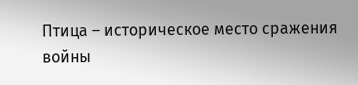Птица – историческое место сражения войны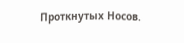Проткнутых Носов.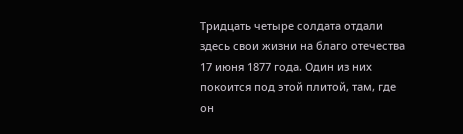Тридцать четыре солдата отдали здесь свои жизни на благо отечества 17 июня 1877 года. Один из них покоится под этой плитой, там, где он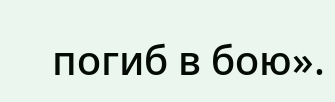погиб в бою».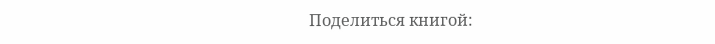Поделиться книгой: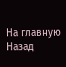На главную
Назад